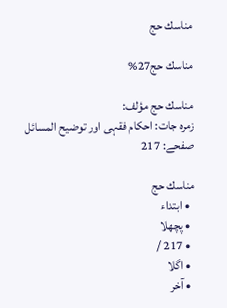مناسك حج

مناسك حج27%

مناسك حج مؤلف:
زمرہ جات: احکام فقہی اور توضیح المسائل
صفحے: 217

مناسك حج
  • ابتداء
  • پچھلا
  • 217 /
  • اگلا
  • آخر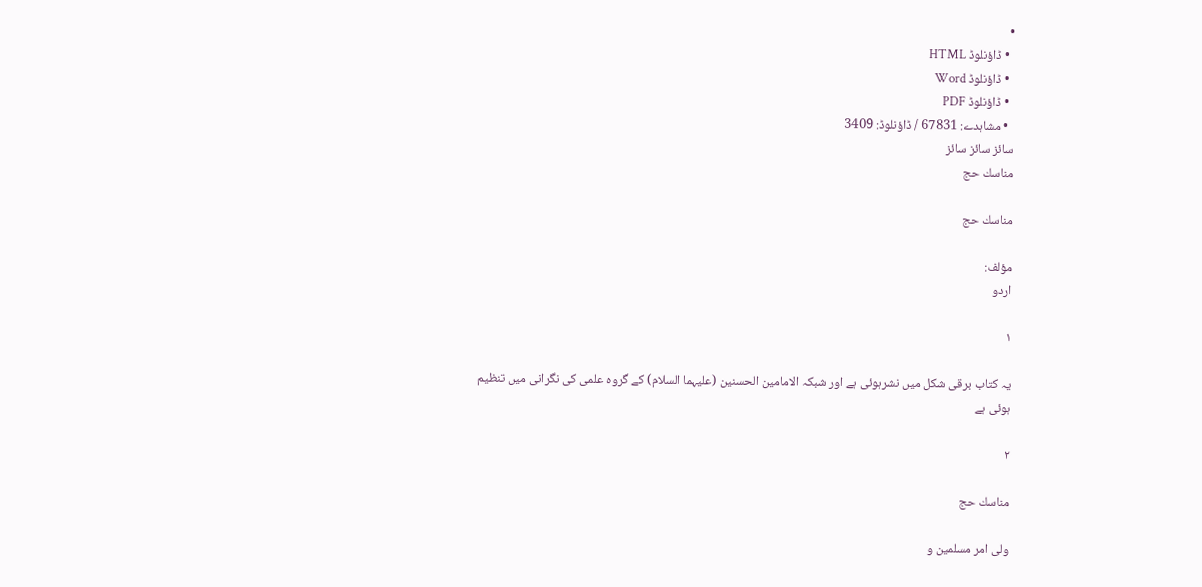•
  • ڈاؤنلوڈ HTML
  • ڈاؤنلوڈ Word
  • ڈاؤنلوڈ PDF
  • مشاہدے: 67831 / ڈاؤنلوڈ: 3409
سائز سائز سائز
مناسك حج

مناسك حج

مؤلف:
اردو

۱

یہ کتاب برقی شکل میں نشرہوئی ہے اور شبکہ الامامین الحسنین (علیہما السلام) کے گروہ علمی کی نگرانی میں تنظیم ہوئی ہے

۲

مناسك حج

ولى امر مسلمين و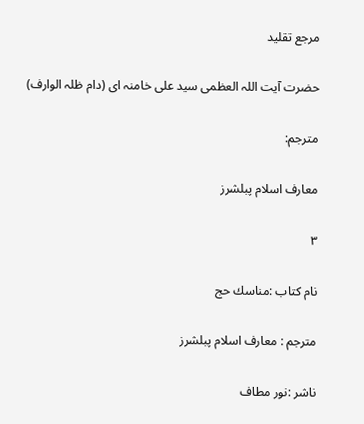مرجع تقليد

حضرت آيت اللہ العظمى سيد على خامنہ اى (دام ظلہ الوارف)

مترجم:

معارف اسلام پبلشرز

۳

نام كتاب :مناسك حج

مترجم : معارف اسلام پبلشرز

ناشر :نور مطاف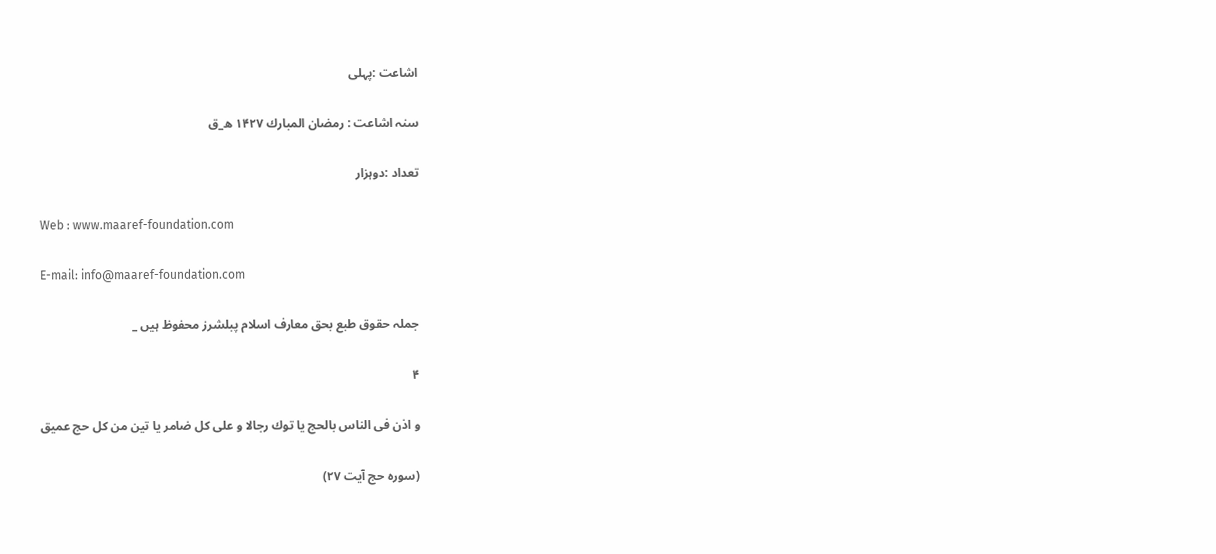اشاعت :پہلى

سنہ اشاعت : رمضان المبارك ۱۴۲۷ ھ_ق

تعداد :دوہزار

Web : www.maaref-foundation.com

E-mail: info@maaref-foundation.com

جملہ حقوق طبع بحق معارف اسلام پبلشرز محفوظ ہيں _

۴

و اذن فى الناس بالحج يا توك رجالا و على كل ضامر يا تين من كل حج عميق

(سورہ حج آيت ۲۷)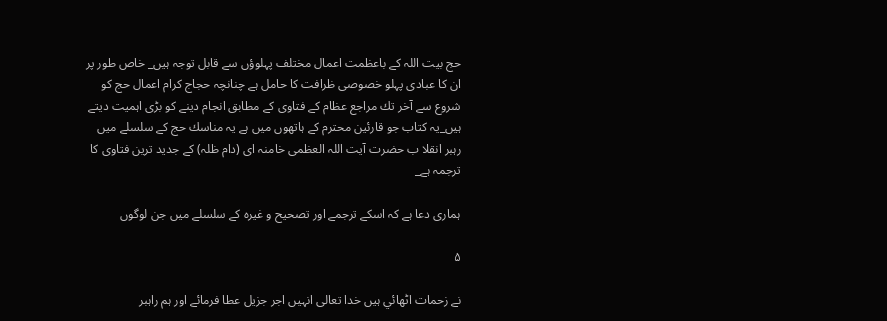حج بيت اللہ كے باعظمت اعمال مختلف پہلوؤں سے قابل توجہ ہيں_ خاص طور پر ان كا عبادى پہلو خصوصى ظرافت كا حامل ہے چنانچہ حجاج كرام اعمال حج كو شروع سے آخر تك مراجع عظام كے فتاوى كے مطابق انجام دينے كو بڑى اہميت ديتے ہيں_يہ كتاب جو قارئين محترم كے ہاتھوں ميں ہے يہ مناسك حج كے سلسلے ميں رہبر انقلا ب حضرت آيت اللہ العظمى خامنہ اى (دام ظلہ) كے جديد ترين فتاوى كا ترجمہ ہے_

ہمارى دعا ہے كہ اسكے ترجمے اور تصحيح و غيرہ كے سلسلے ميں جن لوگوں

۵

نے زحمات اٹھائي ہيں خدا تعالى انہيں اجر جزيل عطا فرمائے اور ہم راہبر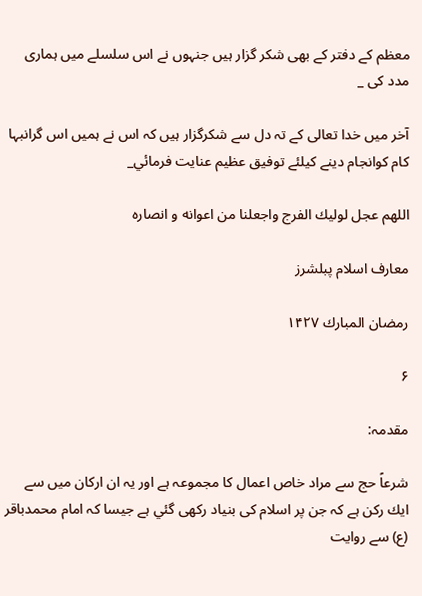معظم كے دفتر كے بھى شكر گزار ہيں جنہوں نے اس سلسلے ميں ہمارى مدد كى _

آخر ميں خدا تعالى كے تہ دل سے شكرگزار ہيں كہ اس نے ہميں اس گرانبہا كام كوانجام دينے كيلئے توفيق عظيم عنايت فرمائي_

اللهم عجل لوليك الفرج واجعلنا من اعوانه و انصاره

معارف اسلام پبلشرز

رمضان المبارك ۱۴۲۷

۶

مقدمہ:

شرعاً حج سے مراد خاص اعمال كا مجموعہ ہے اور يہ ان اركان ميں سے ايك ركن ہے كہ جن پر اسلام كى بنياد ركھى گئي ہے جيسا كہ امام محمدباقر (ع) سے روايت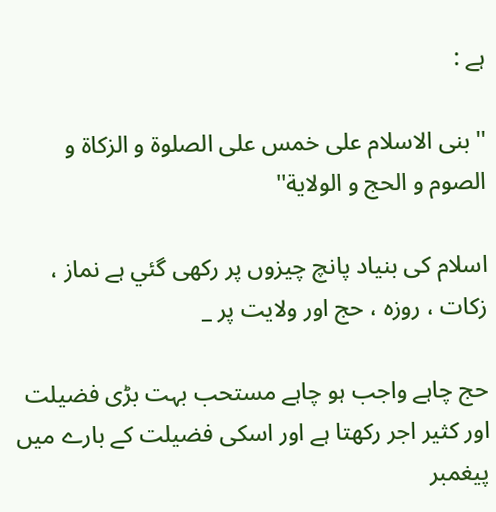ہے :

''بنى الاسلام على خمس على الصلوة و الزكاة و الصوم و الحج و الولاية''

اسلام كى بنياد پانچ چيزوں پر ركھى گئي ہے نماز ، زكات ، روزہ ، حج اور ولايت پر _

حج چاہے واجب ہو چاہے مستحب بہت بڑى فضيلت اور كثير اجر ركھتا ہے اور اسكى فضيلت كے بارے ميں پيغمبر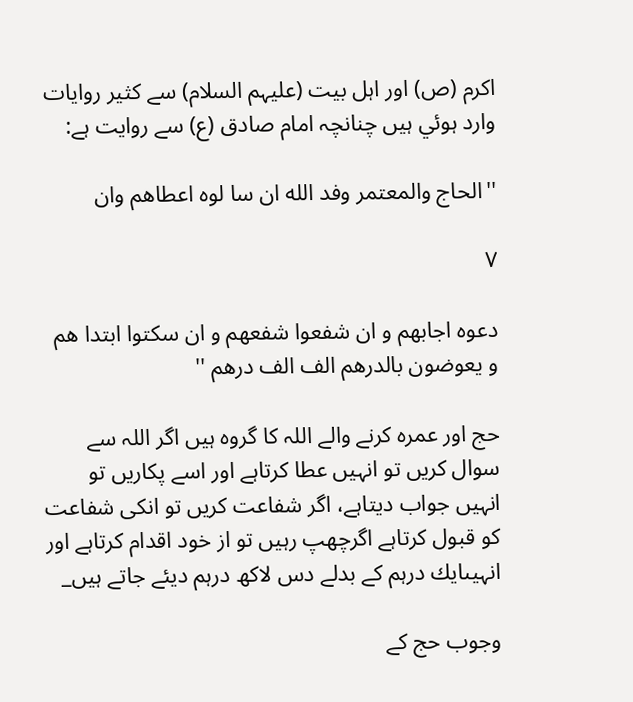اكرم (ص) اور اہل بيت (عليہم السلام) سے كثير روايات وارد ہوئي ہيں چنانچہ امام صادق (ع) سے روايت ہے:

''الحاج والمعتمر وفد الله ان سا لوه اعطاهم وان

۷

دعوه اجابهم و ان شفعوا شفعهم و ان سكتوا ابتدا هم و يعوضون بالدرهم الف الف درهم ''

حج اور عمرہ كرنے والے اللہ كا گروہ ہيں اگر اللہ سے سوال كريں تو انہيں عطا كرتاہے اور اسے پكاريں تو انہيں جواب ديتاہے، اگر شفاعت كريں تو انكى شفاعت كو قبول كرتاہے اگرچھپ رہيں تو از خود اقدام كرتاہے اور انہيںايك درہم كے بدلے دس لاكھ درہم ديئے جاتے ہيں_

وجوب حج كے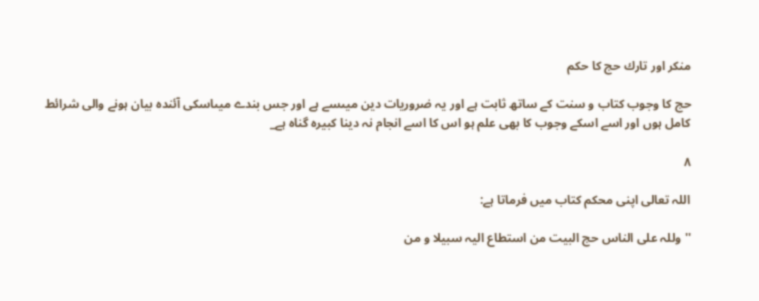منكر اور تارك حج كا حكم

حج كا وجوب كتاب و سنت كے ساتھ ثابت ہے اور يہ ضروريات دين ميںسے ہے اور جس بندے ميںاسكى آئندہ بيان ہونے والى شرائط كامل ہوں اور اسے اسكے وجوب كا بھى علم ہو اس كا اسے انجام نہ دينا كبيرہ گناہ ہے_

۸

اللہ تعالى اپنى محكم كتاب ميں فرماتا ہے:

''وللہ على الناس حج البيت من استطاع اليہ سبيلا و من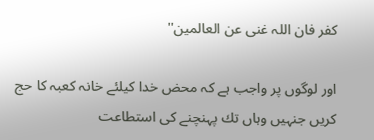كفر فان اللہ غنى عن العالمين''

اور لوگوں پر واجب ہے كہ محض خدا كيلئے خانہ كعبہ كا حج كريں جنہيں وہاں تك پہنچنے كى استطاعت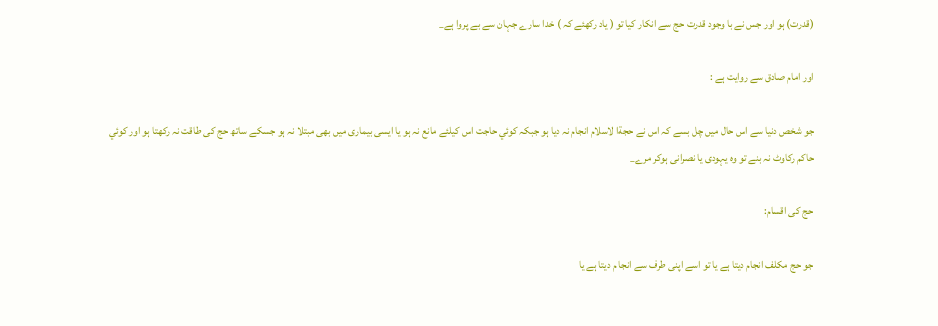(قدرت) ہو اور جس نے با وجود قدرت حج سے انكار كيا تو ( ياد ركھئے كہ ) خدا سارے جہان سے بے پروا ہے_

اور امام صادق سے روايت ہے :

جو شخص دنيا سے اس حال ميں چل بسے كہ اس نے حجةا لاسلام انجام نہ ديا ہو جبكہ كوئي حاجت اس كيلئے مانع نہ ہو يا ايسى بيمارى ميں بھى مبتلا نہ ہو جسكے ساتھ حج كى طاقت نہ ركھتا ہو اور كوئي حاكم ركاوٹ نہ بنے تو وہ يہودى يا نصرانى ہوكر مرے_

حج كى اقسام:

جو حج مكلف انجام ديتا ہے يا تو اسے اپنى طرف سے انجا م ديتا ہے يا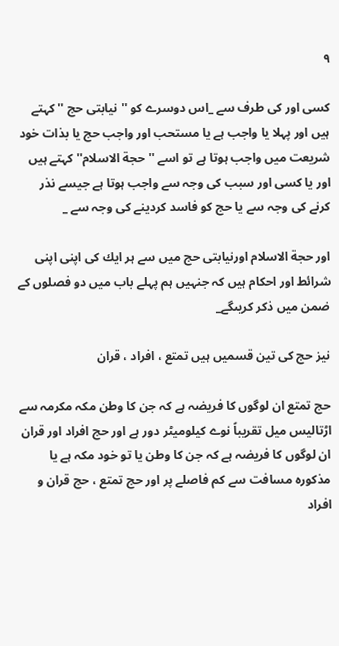۹

كسى اور كى طرف سے _اس دوسرے كو ''نيابتى حج '' كہتے ہيں اور پہلا يا واجب ہے يا مستحب اور واجب حج يا بذات خود شريعت ميں واجب ہوتا ہے تو اسے ''حجة الاسلام'' كہتے ہيں اور يا كسى اور سبب كى وجہ سے واجب ہوتا ہے جيسے نذر كرنے كى وجہ سے يا حج كو فاسد كردينے كى وجہ سے _

اور حجة الاسلام اورنيابتى حج ميں سے ہر ايك كى اپنى اپنى شرائط اور احكام ہيں كہ جنہيں ہم پہلے باب ميں دو فصلوں كے ضمن ميں ذكر كريںگے_

نيز حج كى تين قسميں ہيں تمتع ، افراد ، قران

حج تمتع ان لوگوں كا فريضہ ہے كہ جن كا وطن مكہ مكرمہ سے اڑتاليس ميل تقريباً نوے كيلوميٹر دور ہے اور حج افراد اور قران ان لوگوں كا فريضہ ہے كہ جن كا وطن يا تو خود مكہ ہے يا مذكورہ مسافت سے كم فاصلے پر اور حج تمتع ، حج قران و افراد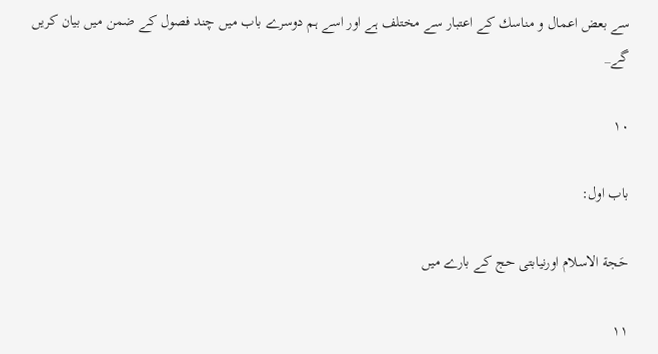سے بعض اعمال و مناسك كے اعتبار سے مختلف ہے اور اسے ہم دوسرے باب ميں چند فصول كے ضمن ميں بيان كريں گے_

۱۰

باب اول:

حَجة الاسلام اورنيابتى حج كے بارے ميں

۱۱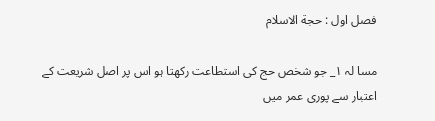فصل اول : حجة الاسلام

مسا لہ ۱_ جو شخص حج كى استطاعت ركھتا ہو اس پر اصل شريعت كے اعتبار سے پورى عمر ميں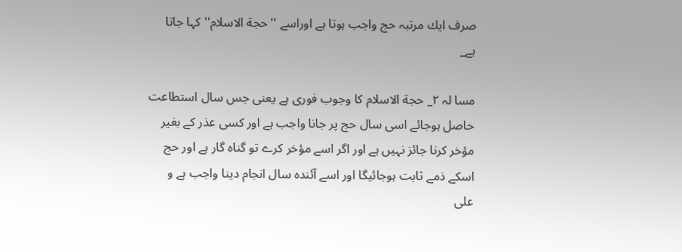صرف ايك مرتبہ حج واجب ہوتا ہے اوراسے ''حجة الاسلام'' كہا جاتا ہے_

مسا لہ ۲_ حجة الاسلام كا وجوب فورى ہے يعنى جس سال استطاعت حاصل ہوجائے اسى سال حج پر جانا واجب ہے اور كسى عذر كے بغير مؤخر كرنا جائز نہيں ہے اور اگر اسے مؤخر كرے تو گناہ گار ہے اور حج اسكے ذمے ثابت ہوجائيگا اور اسے آئندہ سال انجام دينا واجب ہے و على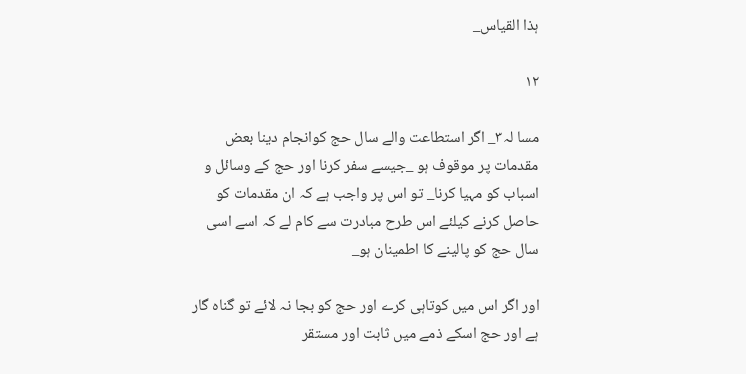ہذا القياس_

۱۲

مسا لہ۳_ اگر استطاعت والے سال حج كوانجام دينا بعض مقدمات پر موقوف ہو _جيسے سفر كرنا اور حج كے وسائل و اسباب كو مہيا كرنا_ تو اس پر واجب ہے كہ ان مقدمات كو حاصل كرنے كيلئے اس طرح مبادرت سے كام لے كہ اسے اسى سال حج كو پالينے كا اطمينان ہو_

اور اگر اس ميں كوتاہى كرے اور حج كو بجا نہ لائے تو گناہ گار ہے اور حج اسكے ذمے ميں ثابت اور مستقر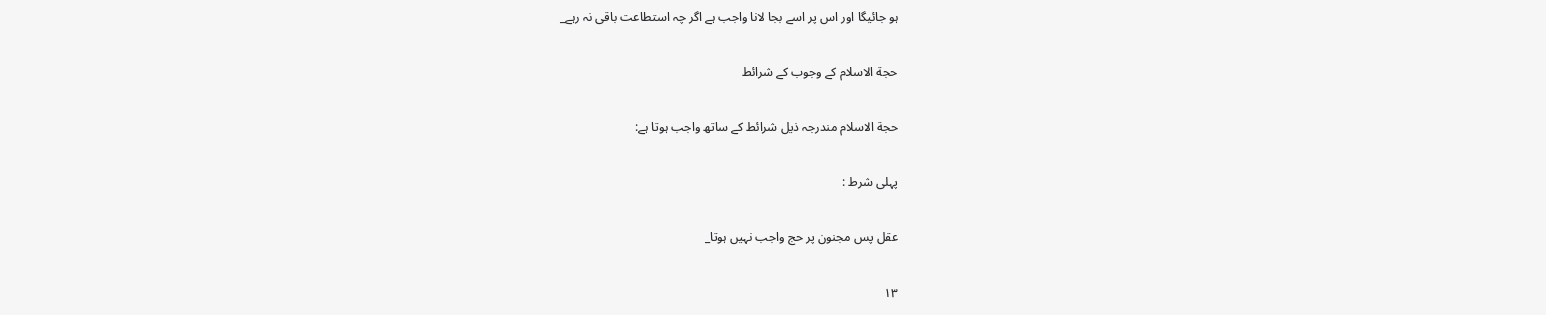ہو جائيگا اور اس پر اسے بجا لانا واجب ہے اگر چہ استطاعت باقى نہ رہے_

حجة الاسلام كے وجوب كے شرائط

حجة الاسلام مندرجہ ذيل شرائط كے ساتھ واجب ہوتا ہے:

پہلى شرط :

عقل پس مجنون پر حج واجب نہيں ہوتا_

۱۳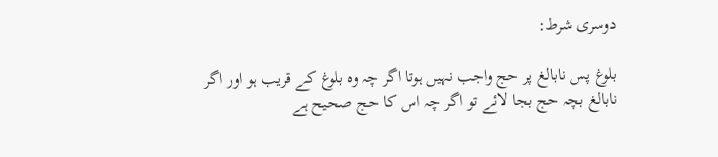دوسرى شرط:

بلوغ پس نابالغ پر حج واجب نہيں ہوتا اگر چہ وہ بلوغ كے قريب ہو اور اگر نابالغ بچہ حج بجا لائے تو اگر چہ اس كا حج صحيح ہے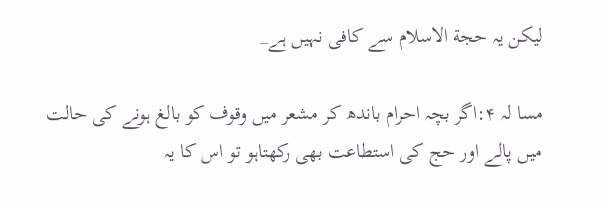ليكن يہ حجة الاسلام سے كافى نہيں ہے_

مسا لہ ۴:اگر بچہ احرام باندھ كر مشعر ميں وقوف كو بالغ ہونے كى حالت ميں پالے اور حج كى استطاعت بھى ركھتاہو تو اس كا يہ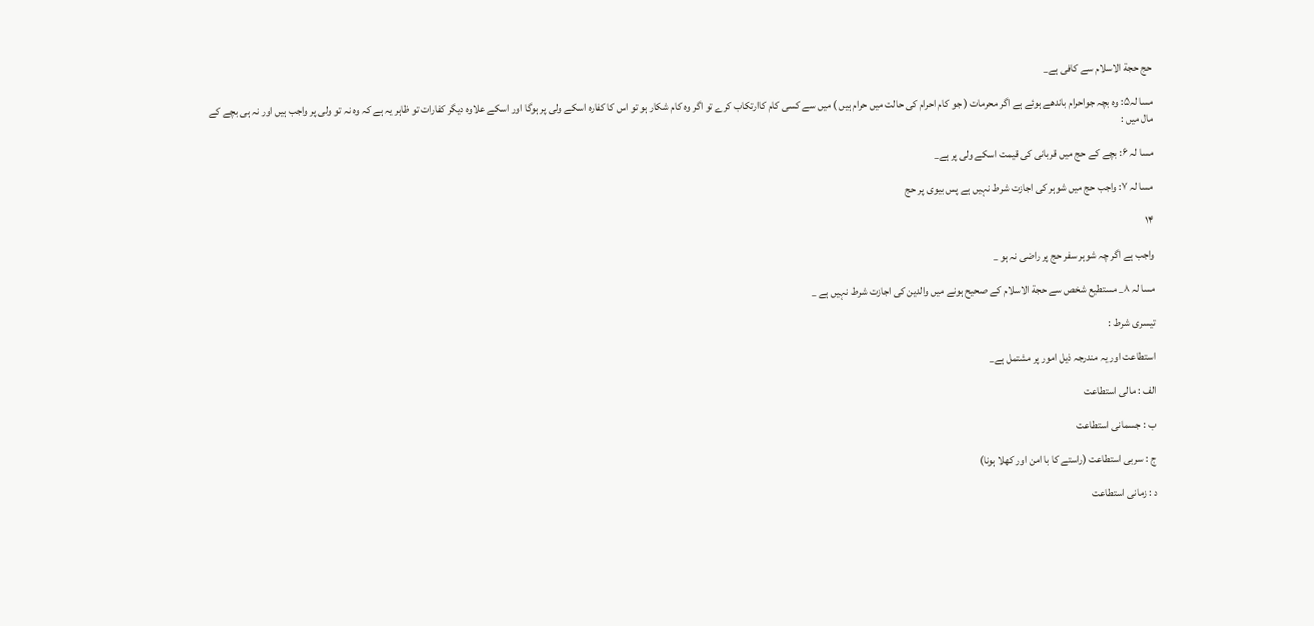حج حجة الاسلام سے كافى ہے_

مسا لہ۵: وہ بچہ جواحرام باندھے ہوئے ہے اگر محرمات ( جو كام احرام كى حالت ميں حرام ہيں ) ميں سے كسى كام كاارتكاب كرے تو اگر وہ كام شكار ہو تو اس كا كفارہ اسكے ولى پر ہوگا اور اسكے علاوہ ديگر كفارات تو ظاہر يہ ہے كہ وہ نہ تو ولى پر واجب ہيں اور نہ ہى بچے كے مال ميں :

مسا لہ ۶: بچے كے حج ميں قربانى كى قيمت اسكے ولى پر ہے_

مسا لہ ۷: واجب حج ميں شوہر كى اجازت شرط نہيں ہے پس بيوى پر حج

۱۴

واجب ہے اگر چہ شوہر سفر حج پر راضى نہ ہو _

مسا لہ ۸_ مستطيع شخص سے حجة الاسلام كے صحيح ہونے ميں والدين كى اجازت شرط نہيں ہے _

تيسرى شرط :

استطاعت اور يہ مندرجہ ذيل امور پر مشتمل ہے_

الف : مالى استطاعت

ب : جسمانى استطاعت

ج : سربى استطاعت (راستے كا با امن اور كھلا ہونا)

د : زمانى استطاعت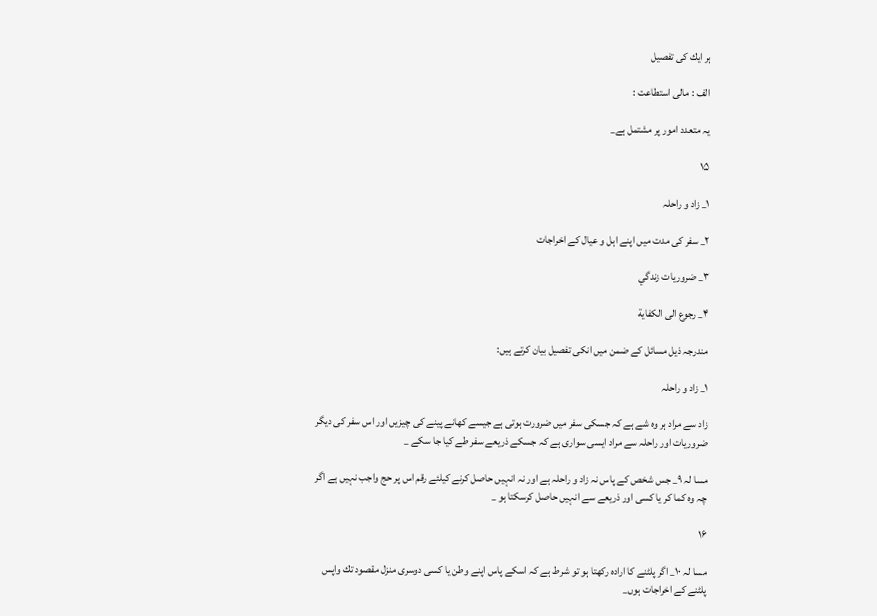ہر ايك كى تفصيل

الف : مالى استطاعت :

يہ متعدد امور پر مشتمل ہے_

۱۵

۱_ زاد و راحلہ

۲_ سفر كى مدت ميں اپنے اہل و عيال كے اخراجات

۳_ ضروريات زندگي

۴_ رجوع الى الكفاية

مندرجہ ذيل مسائل كے ضمن ميں انكى تفصيل بيان كرتے ہيں:

۱_ زاد و راحلہ

زاد سے مراد ہر وہ شے ہے كہ جسكى سفر ميں ضرورت ہوتى ہے جيسے كھانے پينے كى چيزيں اور اس سفر كى ديگر ضروريات اور راحلہ سے مراد ايسى سوارى ہے كہ جسكے ذريعے سفر طے كيا جا سكے _

مسا لہ ۹_ جس شخص كے پاس نہ زاد و راحلہ ہے اور نہ انہيں حاصل كرنے كيلئے رقم اس پر حج واجب نہيں ہے اگر چہ وہ كما كر يا كسى اور ذريعے سے انہيں حاصل كرسكتا ہو _

۱۶

مسا لہ ۱۰_ اگر پلٹنے كا ارادہ ركھتا ہو تو شرط ہے كہ اسكے پاس اپنے وطن يا كسى دوسرى منزل مقصود تك واپس پلٹنے كے اخراجات ہوں_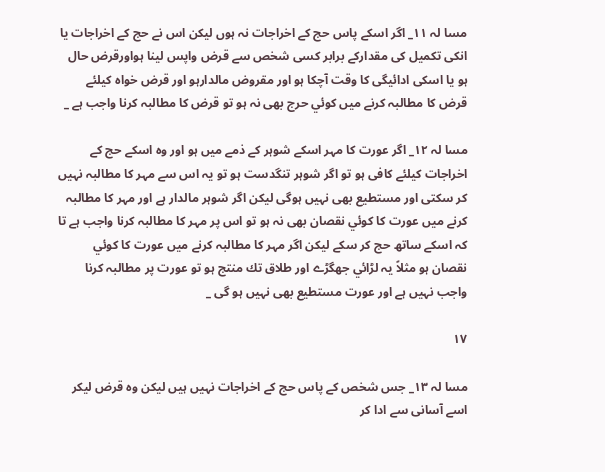مسا لہ ۱۱_ اگر اسكے پاس حج كے اخراجات نہ ہوں ليكن اس نے حج كے اخراجات يا انكى تكميل كى مقداركے برابر كسى شخص سے قرض واپس لينا ہواورقرض حال ہو يا اسكى ادائيگى كا وقت آچكا ہو اور مقروض مالدارہو اور قرض خواہ كيلئے قرض كا مطالبہ كرنے ميں كوئي حرج بھى نہ ہو تو قرض كا مطالبہ كرنا واجب ہے _

مسا لہ ۱۲_ اگر عورت كا مہر اسكے شوہر كے ذمے ميں ہو اور وہ اسكے حج كے اخراجات كيلئے كافى ہو تو اگر شوہر تنگدست ہو تو يہ اس سے مہر كا مطالبہ نہيں كر سكتى اور مستطيع بھى نہيں ہوگى ليكن اگر شوہر مالدار ہے اور مہر كا مطالبہ كرنے ميں عورت كا كوئي نقصان بھى نہ ہو تو اس پر مہر كا مطالبہ كرنا واجب ہے تا كہ اسكے ساتھ حج كر سكے ليكن اگر مہر كا مطالبہ كرنے ميں عورت كا كوئي نقصان ہو مثلاً يہ لڑائي جھگڑے اور طلاق تك منتج ہو تو عورت پر مطالبہ كرنا واجب نہيں ہے اور عورت مستطيع بھى نہيں ہو گى _

۱۷

مسا لہ ۱۳_ جس شخص كے پاس حج كے اخراجات نہيں ہيں ليكن وہ قرض ليكر اسے آسانى سے ادا كر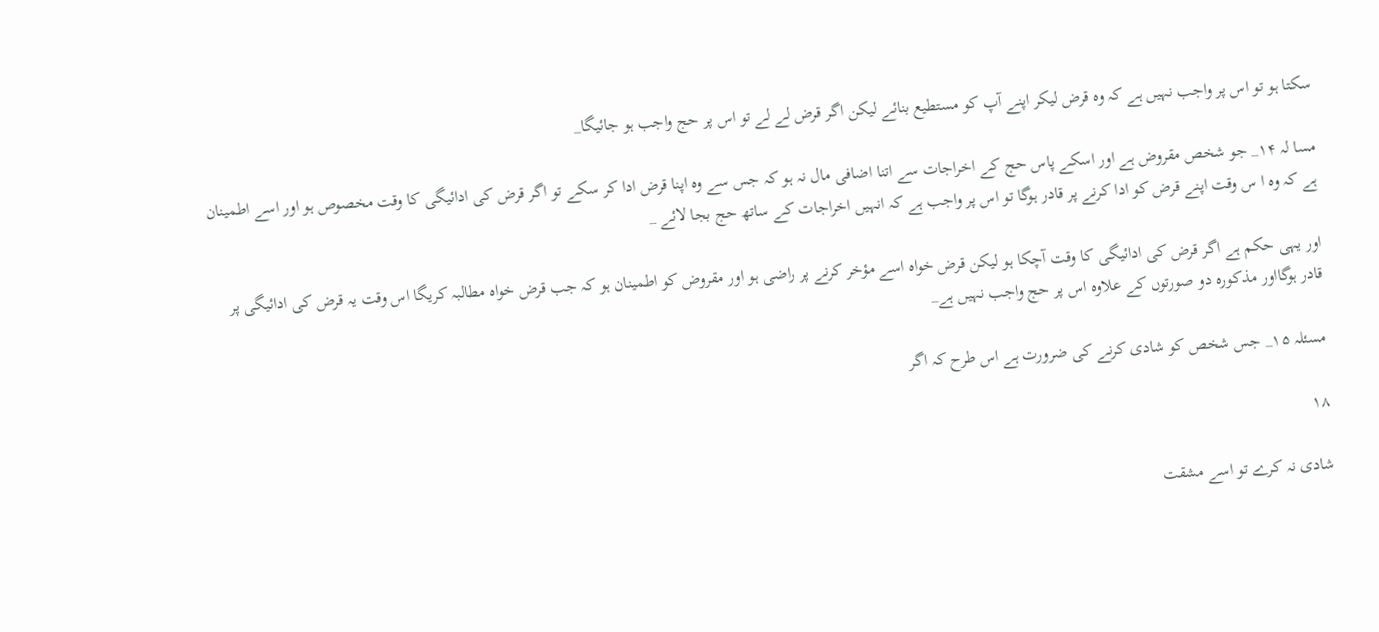سكتا ہو تو اس پر واجب نہيں ہے كہ وہ قرض ليكر اپنے آپ كو مستطيع بنائے ليكن اگر قرض لے لے تو اس پر حج واجب ہو جائيگا_

مسا لہ ۱۴_ جو شخص مقروض ہے اور اسكے پاس حج كے اخراجات سے اتنا اضافى مال نہ ہو كہ جس سے وہ اپنا قرض ادا كر سكے تو اگر قرض كى ادائيگى كا وقت مخصوص ہو اور اسے اطمينان ہے كہ وہ ا س وقت اپنے قرض كو ادا كرنے پر قادر ہوگا تو اس پر واجب ہے كہ انہيں اخراجات كے ساتھ حج بجا لائے _

اور يہى حكم ہے اگر قرض كى ادائيگى كا وقت آچكا ہو ليكن قرض خواہ اسے مؤخر كرنے پر راضى ہو اور مقروض كو اطمينان ہو كہ جب قرض خواہ مطالبہ كريگا اس وقت يہ قرض كى ادائيگى پر قادر ہوگااور مذكورہ دو صورتوں كے علاوہ اس پر حج واجب نہيں ہے_

مسئلہ ۱۵_ جس شخص كو شادى كرنے كى ضرورت ہے اس طرح كہ اگر

۱۸

شادى نہ كرے تو اسے مشقت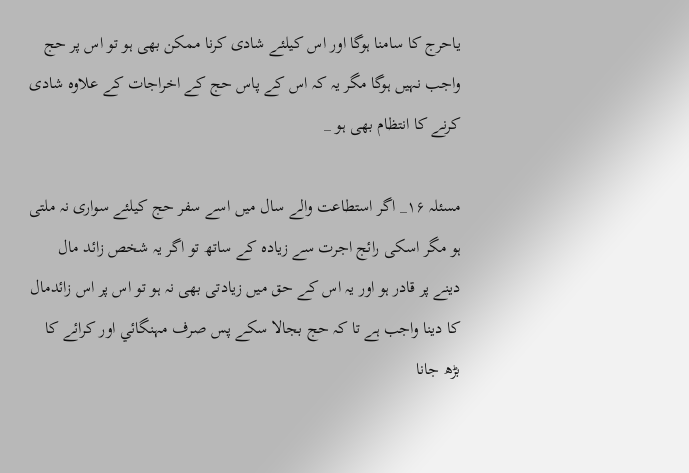ياحرج كا سامنا ہوگا اور اس كيلئے شادى كرنا ممكن بھى ہو تو اس پر حج واجب نہيں ہوگا مگر يہ كہ اس كے پاس حج كے اخراجات كے علاوہ شادى كرنے كا انتظام بھى ہو _

مسئلہ ۱۶_ اگر استطاعت والے سال ميں اسے سفر حج كيلئے سوارى نہ ملتى ہو مگر اسكى رائج اجرت سے زيادہ كے ساتھ تو اگر يہ شخص زائد مال دينے پر قادر ہو اور يہ اس كے حق ميں زيادتى بھى نہ ہو تو اس پر اس زائدمال كا دينا واجب ہے تا كہ حج بجالا سكے پس صرف مہنگائي اور كرائے كا بڑھ جانا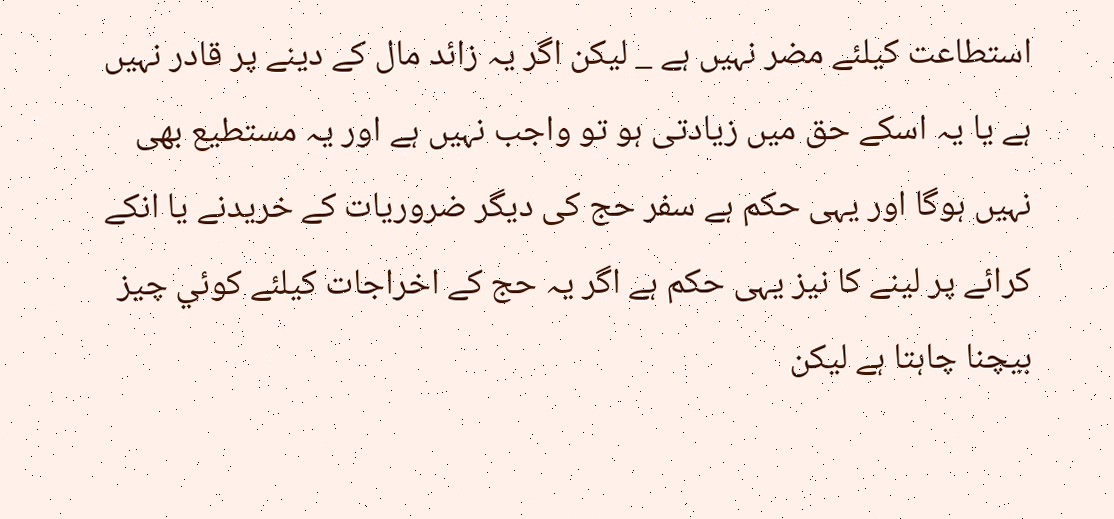استطاعت كيلئے مضر نہيں ہے _ ليكن اگر يہ زائد مال كے دينے پر قادر نہيں ہے يا يہ اسكے حق ميں زيادتى ہو تو واجب نہيں ہے اور يہ مستطيع بھى نہيں ہوگا اور يہى حكم ہے سفر حج كى ديگر ضروريات كے خريدنے يا انكے كرائے پر لينے كا نيز يہى حكم ہے اگر يہ حج كے اخراجات كيلئے كوئي چيز بيچنا چاہتا ہے ليكن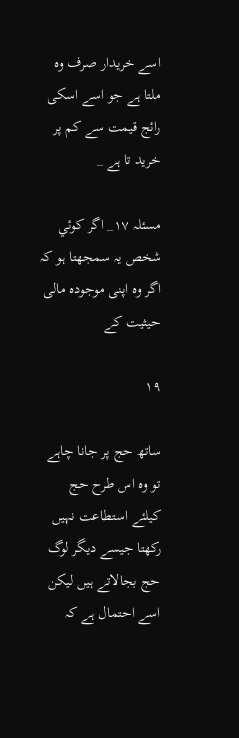اسے خريدار صرف وہ ملتا ہے جو اسے اسكى رائج قيمت سے كم پر خريد تا ہے _

مسئلہ ۱۷_ اگر كوئي شخص يہ سمجھتا ہو كہ اگر وہ اپنى موجودہ مالى حيثيت كے

۱۹

ساتھ حج پر جانا چاہے تو وہ اس طرح حج كيلئے استطاعت نہيں ركھتا جيسے ديگر لوگ حج بجالاتے ہيں ليكن اسے احتمال ہے كہ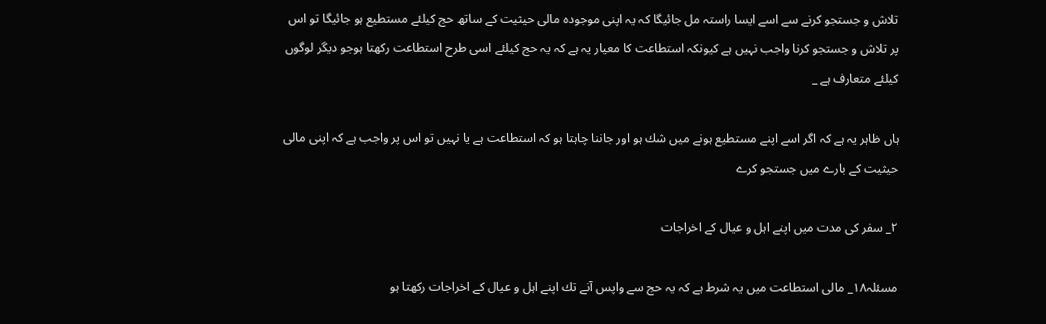تلاش و جستجو كرنے سے اسے ايسا راستہ مل جائيگا كہ يہ اپنى موجودہ مالى حيثيت كے ساتھ حج كيلئے مستطيع ہو جائيگا تو اس پر تلاش و جستجو كرنا واجب نہيں ہے كيونكہ استطاعت كا معيار يہ ہے كہ يہ حج كيلئے اسى طرح استطاعت ركھتا ہوجو ديگر لوگوں كيلئے متعارف ہے _

ہاں ظاہر يہ ہے كہ اگر اسے اپنے مستطيع ہونے ميں شك ہو اور جاننا چاہتا ہو كہ استطاعت ہے يا نہيں تو اس پر واجب ہے كہ اپنى مالى حيثيت كے بارے ميں جستجو كرے

۲_ سفر كى مدت ميں اپنے اہل و عيال كے اخراجات

مسئلہ۱۸_ مالى استطاعت ميں يہ شرط ہے كہ يہ حج سے واپس آنے تك اپنے اہل و عيال كے اخراجات ركھتا ہو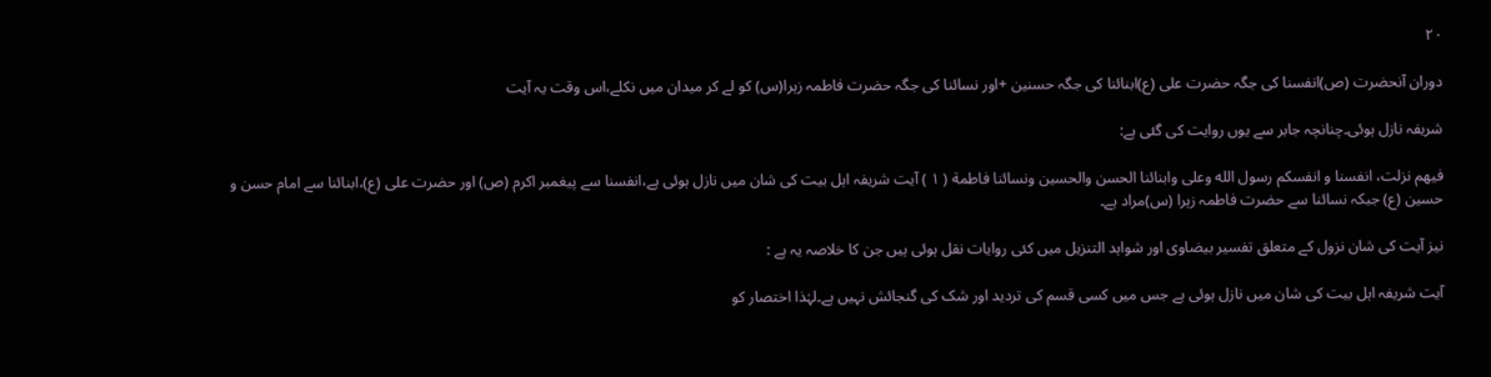۲۰

دوران آنحضرت (ص)انفسنا کی جگہ حضرت علی (ع)ابنائنا کی جگہ حسنین +اور نسائنا کی جگہ حضرت فاطمہ زہرا(س) کو لے کر میدان میں نکلے،اس وقت یہ آیت

شریفہ نازل ہوئی۔چنانچہ جابر سے یوں روایت کی گئی ہے:

فیهم نزلت، انفسنا و انفسکم رسول الله وعلی وابنائنا الحسن والحسین ونسائنا فاطمة ( ۱ ) آیت شریفہ اہل بیت کی شان میں نازل ہوئی ہے،انفسنا سے پیغمبر اکرم (ص) اور حضرت علی (ع)،ابنائنا سے امام حسن و حسین (ع) جبکہ نسائنا سے حضرت فاطمہ زہرا (س)مراد ہے۔

نیز آیت کی شان نزول کے متعلق تفسیر بیضاوی اور شواہد التنزیل میں کئی روایات نقل ہوئی ہیں جن کا خلاصہ یہ ہے :

آیت شریفہ اہل بیت کی شان میں نازل ہوئی ہے جس میں کسی قسم کی تردید اور شک کی گنجائش نہیں ہے۔لہٰذا اختصار کو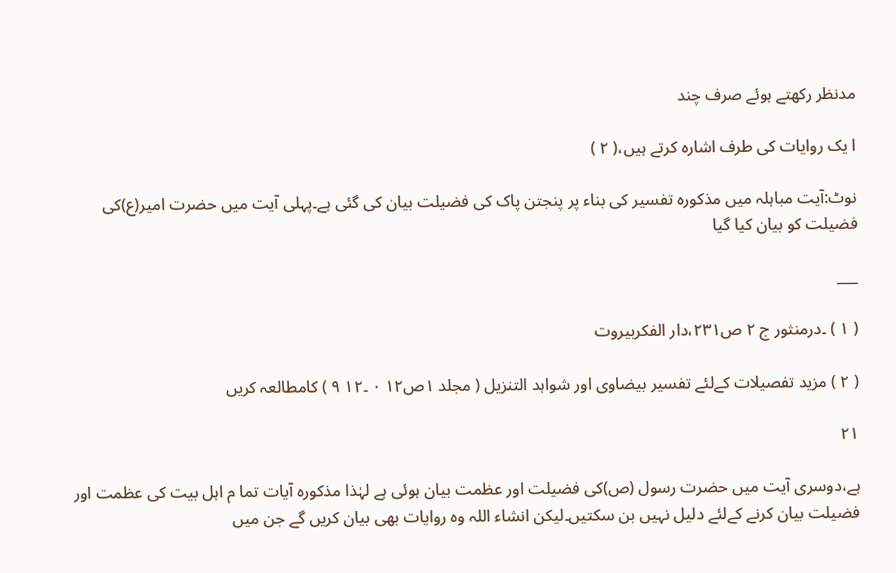مدنظر رکھتے ہوئے صرف چند

ا یک روایات کی طرف اشارہ کرتے ہیں،( ۲ )

نوٹ:آیت مباہلہ میں مذکورہ تفسیر کی بناء پر پنجتن پاک کی فضیلت بیان کی گئی ہے۔پہلی آیت میں حضرت امیر(ع)کی فضیلت کو بیان کیا گیا

___

( ۱ ) ۔درمنثور ج ۲ ص۲۳۱،دار الفکربیروت

( ۲ ) مزید تفصیلات کےلئے تفسیر بیضاوی اور شواہد التنزیل ( مجلد ۱ص۱۲ ۰ ۔۱۲ ۹ ) کامطالعہ کریں

۲۱

ہے،دوسری آیت میں حضرت رسول (ص)کی فضیلت اور عظمت بیان ہوئی ہے لہٰذا مذکورہ آیات تما م اہل بیت کی عظمت اور فضیلت بیان کرنے کےلئے دلیل نہیں بن سکتیں۔لیکن انشاء اللہ وہ روایات بھی بیان کریں گے جن میں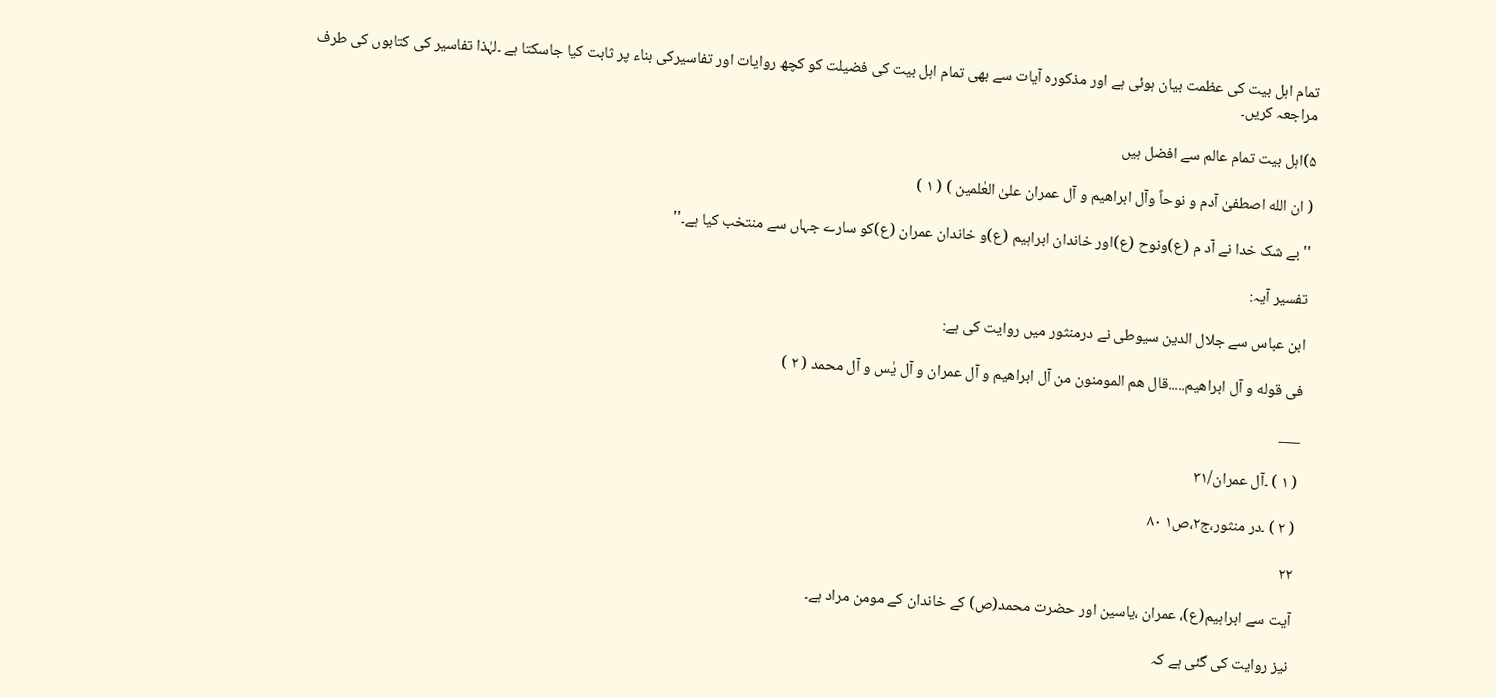تمام اہل بیت کی عظمت بیان ہوئی ہے اور مذکورہ آیات سے بھی تمام اہل بیت کی فضیلت کو کچھ روایات اور تفاسیرکی بناء پر ثابت کیا جاسکتا ہے ۔لہٰذا تفاسیر کی کتابوں کی طرف مراجعہ کریں۔

۵)اہل بیت تمام عالم سے افضل ہیں

( ان الله اصطفیٰ آدم و نوحاً وآل ابراهیم و آل عمران علیٰ العٰلمین ) ( ۱ )

''بے شک خدا نے آد م (ع)ونوح (ع)اور خاندان ابراہیم (ع)و خاندان عمران (ع)کو سارے جہاں سے منتخب کیا ہے۔''

تفسیر آیہ:

ابن عباس سے جلال الدین سیوطی نے درمنثور میں روایت کی ہے:

فی قوله و آل ابراهیم.....قال هم المومنون من آل ابراهیم و آل عمران و آل یٰس و آل محمد ( ۲ )

___

( ۱ ) ۔آل عمران/۳۱

( ۲ ) ۔در منثور،ج۲،ص۱ ۸۰

۲۲

آیت سے ابراہیم(ع)، عمران ،یاسین اور حضرت محمد(ص) کے خاندان کے مومن مراد ہے۔

نیز روایت کی گئی ہے کہ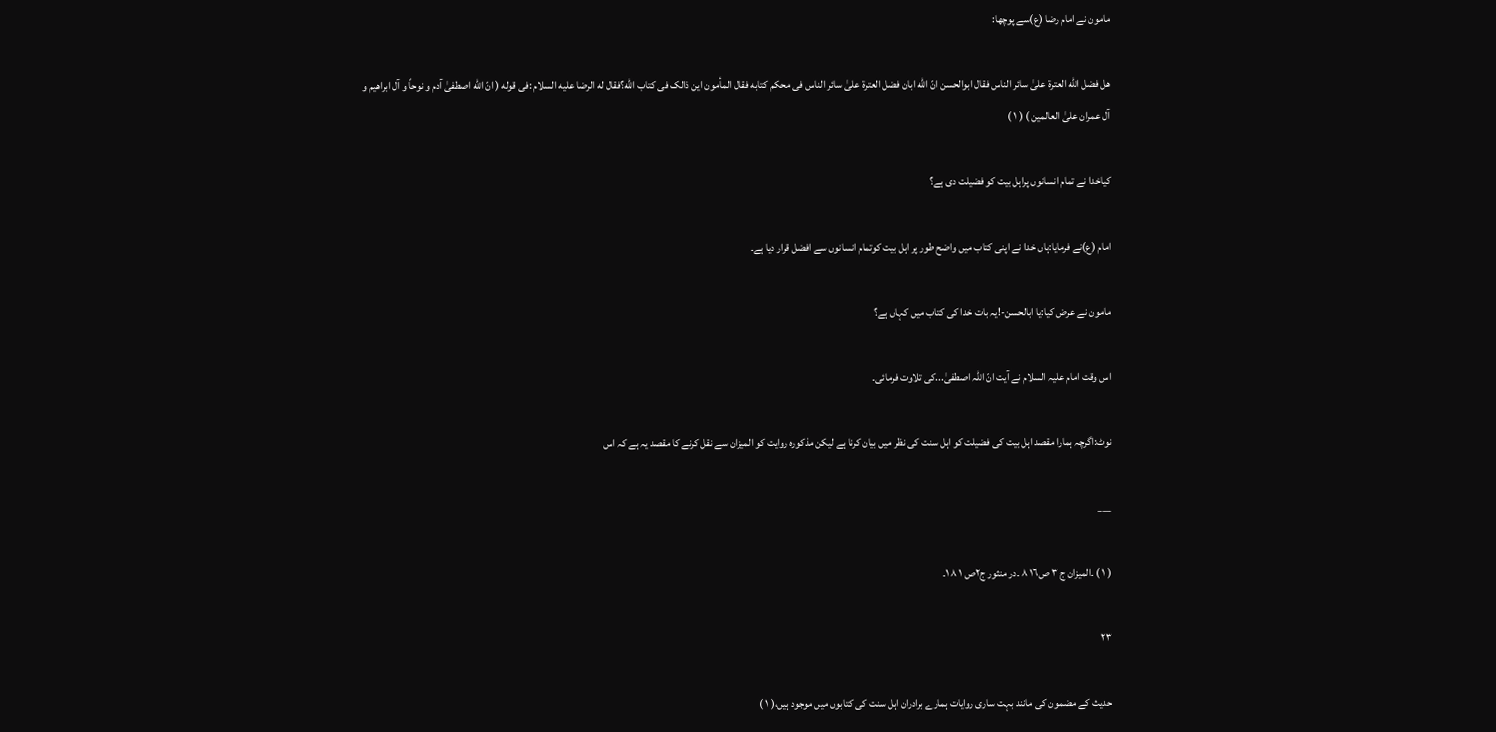مامون نے امام رضا (ع)سے پوچھا:

هل فضل الله العترة علیٰ سائر الناس فقال ابوالحسن انّ الله ابان فضل العترة علیٰ سائر الناس فی محکم کتابه فقال المأمون این ذالک فی کتاب الله؟فقال له الرضا علیه السلام :فی قوله ( انّ الله اصطفیٰ آدم و نوحاً و آل ابراهیم و آل عمران علیٰ العالمین ) ( ۱ )

کیاخدا نے تمام انسانوں پراہل بیت کو فضیلت دی ہے؟

امام (ع)نے فرمایا:ہاں خدا نے اپنی کتاب میں واضح طور پر اہل بیت کوتمام انسانوں سے افضل قرار دیا ہے۔

مامون نے عرض کیا:یا ابالحسن-!یہ بات خدا کی کتاب میں کہاں ہے؟

اس وقت امام علیہ السلام نے آیت انّ اللہ اصطفیٰ...کی تلاوت فرمائی۔

نوٹ:اگرچہ ہمارا مقصد اہل بیت کی فضیلت کو اہل سنت کی نظر میں بیان کرنا ہے لیکن مذکورہ روایت کو المیزان سے نقل کرنے کا مقصد یہ ہے کہ اس

___

( ۱ ) ۔المیزان ج ۳ ص۱٦ ۸ ۔در منثور ج۲ص ۱ ۸ ۱۔

۲۳

حدیث کے مضمون کی مانند بہت ساری روایات ہمارے برادران اہل سنت کی کتابوں میں موجود ہیں،( ۱ )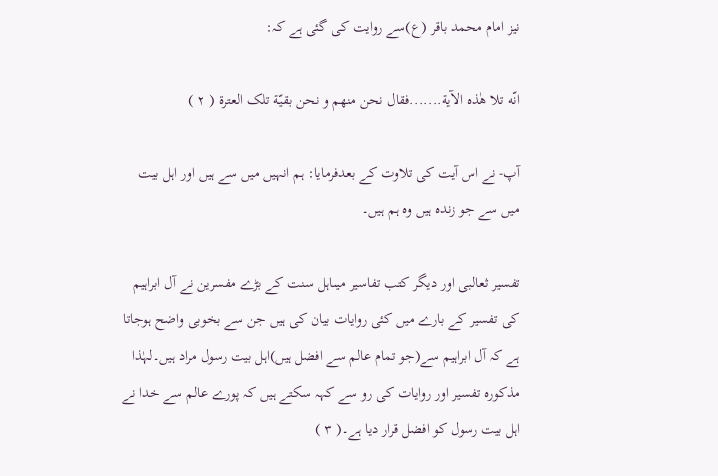نیز امام محمد باقر (ع)سے روایت کی گئی ہے کہ:

انّه تلا هٰذه الآیة.......فقال نحن منهم و نحن بقیّة تلک العترة ( ۲ )

آپ- نے اس آیت کی تلاوت کے بعدفرمایا: ہم انہیں میں سے ہیں اور اہل بیت میں سے جو زندہ ہیں وہ ہم ہیں۔

تفسیر ثعالبی اور دیگر کتب تفاسیر میںاہل سنت کے بڑے مفسرین نے آل ابراہیم کی تفسیر کے بارے میں کئی روایات بیان کی ہیں جن سے بخوبی واضح ہوجاتا ہے کہ آل ابراہیم سے(جو تمام عالم سے افضل ہیں)اہل بیت رسول مراد ہیں۔لہٰذا مذکورہ تفسیر اور روایات کی رو سے کہہ سکتے ہیں کہ پورے عالم سے خدا نے اہل بیت رسول کو افضل قرار دیا ہے۔( ۳ )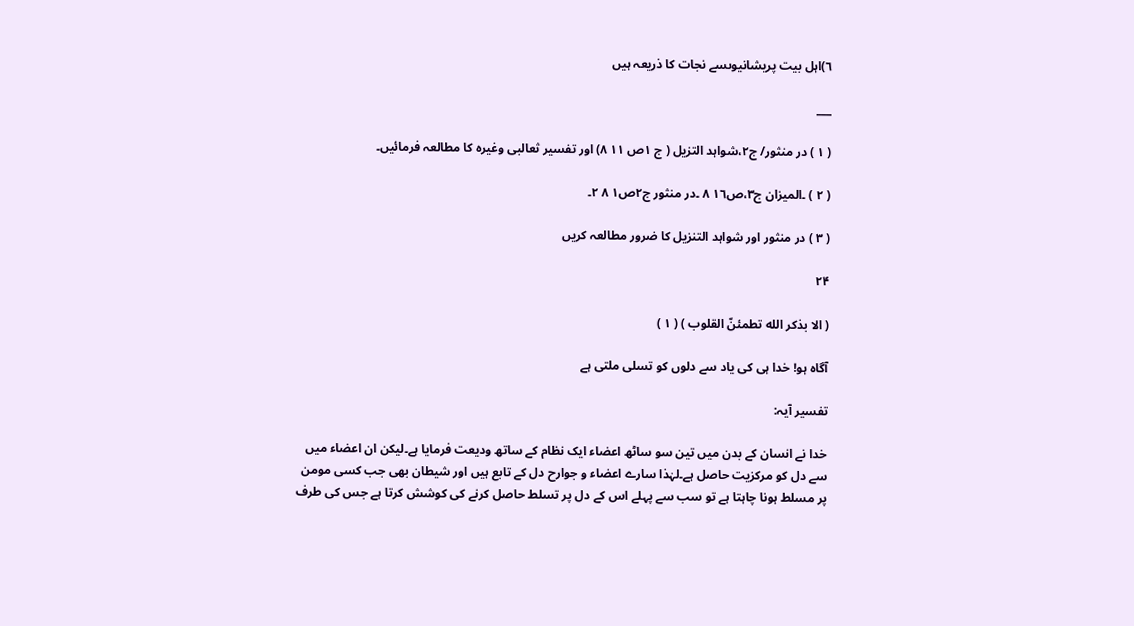٦)اہل بیت پریشانیوںسے نجات کا ذریعہ ہیں

___

( ۱ ) در منثور/ ج۲،شواہد التزیل ( ج ۱ص ۱۱ ۸) اور تفسیر ثعالبی وغیرہ کا مطالعہ فرمائیں۔

( ۲ ) ۔المیزان ج۳،ص۱٦ ۸ ۔در منثور ج۲ص۱ ۸ ۲۔

( ۳ ) در منثور اور شواہد التنزیل کا ضرور مطالعہ کریں

۲۴

( الا بذکر الله تطمئنّ القلوب ) ( ۱ )

آگاہ ہو! خدا ہی کی یاد سے دلوں کو تسلی ملتی ہے

تفسیر آیہ:

خدا نے انسان کے بدن میں تین سو ساٹھ اعضاء ایک نظام کے ساتھ ودیعت فرمایا ہے۔لیکن ان اعضاء میں سے دل کو مرکزیت حاصل ہے۔لہٰذا سارے اعضاء و جوارح دل کے تابع ہیں اور شیطان بھی جب کسی مومن پر مسلط ہونا چاہتا ہے تو سب سے پہلے اس کے دل پر تسلط حاصل کرنے کی کوشش کرتا ہے جس کی طرف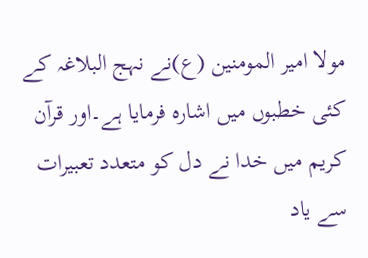مولا امیر المومنین (ع)نے نہج البلاغہ کے کئی خطبوں میں اشارہ فرمایا ہے۔اور قرآن کریم میں خدا نے دل کو متعدد تعبیرات سے یاد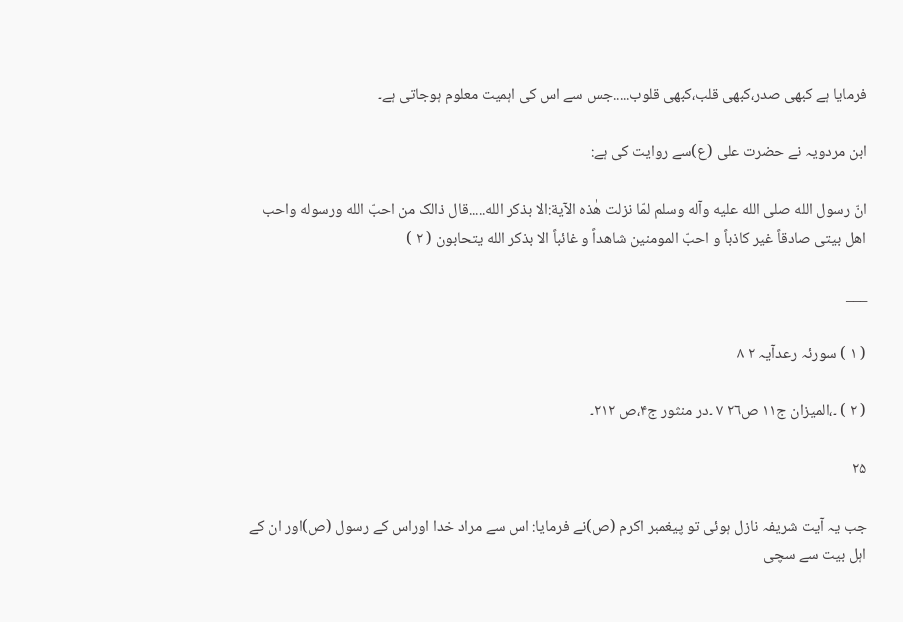فرمایا ہے کبھی صدر،کبھی قلب،کبھی قلوب.....جس سے اس کی اہمیت معلوم ہوجاتی ہے۔

ابن مردویہ نے حضرت علی (ع)سے روایت کی ہے:

انّ رسول الله صلی الله علیه وآله وسلم لمّا نزلت هٰذه الآیة:الا بذکر الله.....قال ذالک من احبّ الله ورسوله واحب اهل بیتی صادقاً غیر کاذباً و احبّ المومنین شاهداً و غائباً الا بذکر الله یتحابون ( ۲ )

___

( ۱ ) سورئہ رعدآیہ ۲ ۸

( ۲ ) ۔،المیزان ج۱۱ ص۲٦ ۷ ۔در منثور ج۴،ص ۲۱۲۔

۲۵

جب یہ آیت شریفہ نازل ہوئی تو پیغمبر اکرم (ص)نے فرمایا: اس سے مراد خدا اوراس کے رسول (ص)اور ان کے اہل بیت سے سچی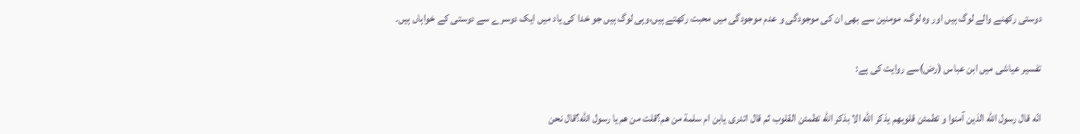دوستی رکھنے والے لوگ ہیں اور وہ لوگ، مومنین سے بھی ان کی موجودگی و عدم موجودگی میں محبت رکھتے ہیں،وہی لوگ ہیں جو خدا کی یاد میں ایک دوسرے سے دوستی کے خواہاں ہیں۔

تفسیر عیاشی میں ابن عباس (رض)سے روایت کی ہے:

انّه قال رسول الله الذین آمنوا و تطمئن قلوبهم یذکر الله الا بذکر الله تطمئن القلوب ثم قال اتدری یابن ام سلمة من هم؟قلت من هم یا رسول الله؟قال نحن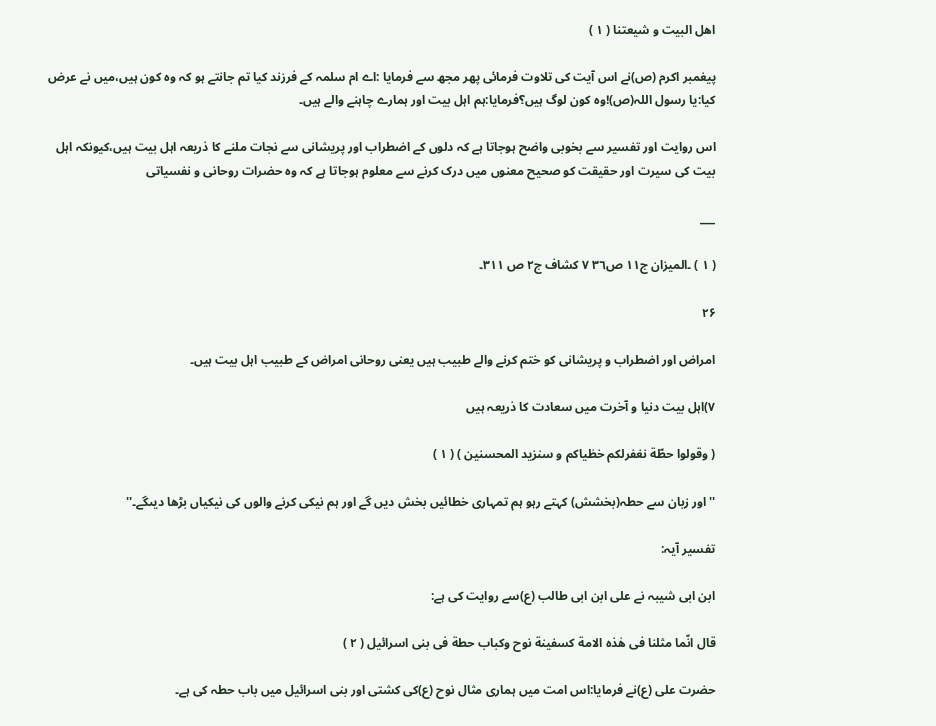اهل البیت و شیعتنا ( ۱ )

پیغمبر اکرم (ص)نے اس آیت کی تلاوت فرمائی پھر مجھ سے فرمایا :اے ام سلمہ کے فرزند کیا تم جانتے ہو کہ وہ کون ہیں،میں نے عرض کیا:یا رسول اللہ(ص)!وہ کون لوگ ہیں؟فرمایا:ہم اہل بیت اور ہمارے چاہنے والے ہیں۔

اس روایت اور تفسیر سے بخوبی واضح ہوجاتا ہے کہ دلوں کے اضطراب اور پریشانی سے نجات ملنے کا ذریعہ اہل بیت ہیں،کیونکہ اہل بیت کی سیرت اور حقیقت کو صحیح معنوں میں درک کرنے سے معلوم ہوجاتا ہے کہ وہ حضرات روحانی و نفسیاتی

___

( ۱ ) ۔المیزان ج۱۱ ص۳٦ ۷ کشاف ج۲ ص ۳۱۱۔

۲۶

امراض اور اضطراب و پریشانی کو ختم کرنے والے طبیب ہیں یعنی روحانی امراض کے طبیب اہل بیت ہیں۔

۷)اہل بیت دنیا و آخرت میں سعادت کا ذریعہ ہیں

( وقولوا حطّة نغفرلکم خطٰیاکم و سنزید المحسنین ) ( ۱ )

''اور زبان سے حطہ(بخشش) کہتے رہو ہم تمہاری خطائیں بخش دیں گے اور ہم نیکی کرنے والوں کی نیکیاں بڑھا دیںگے۔''

تفسیر آیہ:

ابن ابی شیبہ نے علی ابن ابی طالب (ع)سے روایت کی ہے:

قال انّما مثلنا فی هٰذه الامة کسفینة نوح وکباب حطة فی بنی اسرائیل ( ۲ )

حضرت علی (ع)نے فرمایا:اس امت میں ہماری مثال نوح (ع)کی کشتی اور بنی اسرائیل میں باب حطہ کی ہے۔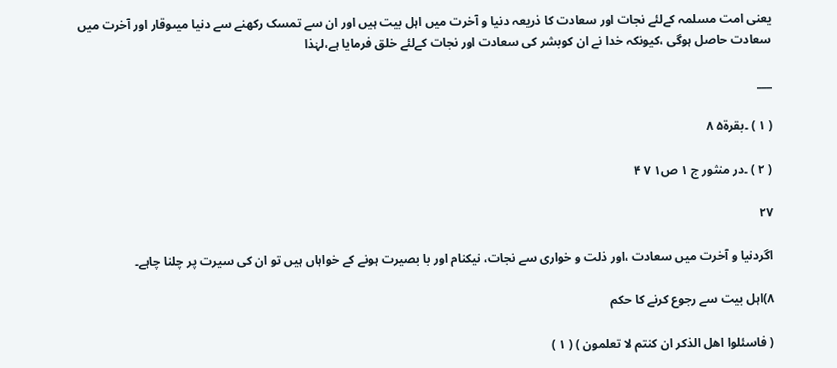یعنی امت مسلمہ کےلئے نجات اور سعادت کا ذریعہ دنیا و آخرت میں اہل بیت ہیں اور ان سے تمسک رکھنے سے دنیا میںوقار اور آخرت میں سعادت حاصل ہوگی ،کیونکہ خدا نے ان کوبشر کی سعادت اور نجات کےلئے خلق فرمایا ہے،لہٰذا

___

( ۱ ) ۔بقرۃ۵ ۸

( ۲ ) ۔در منثور ج ۱ ص۱ ۷ ۴

۲۷

اگردنیا و آخرت میں سعادت ،اور ذلت و خواری سے نجات، نیکنام اور با بصیرت ہونے کے خواہاں ہیں تو ان کی سیرت پر چلنا چاہے۔

۸)اہل بیت سے رجوع کرنے کا حکم

( فاسئلوا اهل الذکر ان کنتم لا تعلمون ) ( ۱ )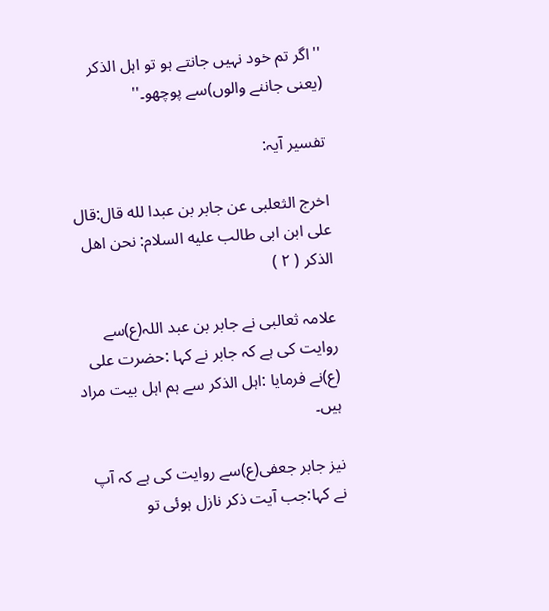''اگر تم خود نہیں جانتے ہو تو اہل الذکر (یعنی جاننے والوں)سے پوچھو۔''

تفسیر آیہ:

اخرج الثعلبی عن جابر بن عبدا لله قال:قال علی ابن ابی طالب علیه السلام: نحن اهل الذکر ( ۲ )

علامہ ثعالبی نے جابر بن عبد اللہ(ع)سے روایت کی ہے کہ جابر نے کہا :حضرت علی (ع)نے فرمایا :اہل الذکر سے ہم اہل بیت مراد ہیں۔

نیز جابر جعفی(ع)سے روایت کی ہے کہ آپ نے کہا:جب آیت ذکر نازل ہوئی تو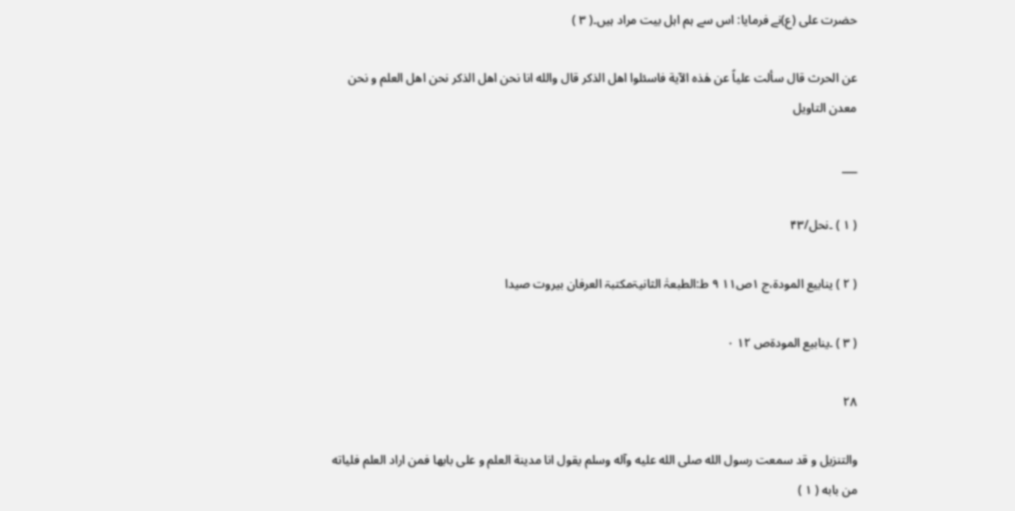حضرت علی (ع)نے فرمایا: اس سے ہم اہل بیت مراد ہیں۔( ۳ )

عن الحرث قال سألت علیاً عن هٰذه الآیة فاسئلوا اهل الذکر قال والله انا نحن اهل الذکر نحن اهل العلم و نحن معدن التاویل

___

( ۱ ) ۔نحل/۴۳

( ۲ ) ینابیع المودۃ،ج ۱ص۱۱ ۹ ط:الطبعۃٰ الثانیۃمکتبۃ العرفان بیروت صیدا

( ۳ ) ۔ینابیع المودۃص ۱۲ ۰

۲۸

والتنزیل و قد سمعت رسول الله صلی الله علیه وآله وسلم یقول انا مدینة العلم و علی بابها فمن اراد العلم فلیاته من بابه ( ۱ )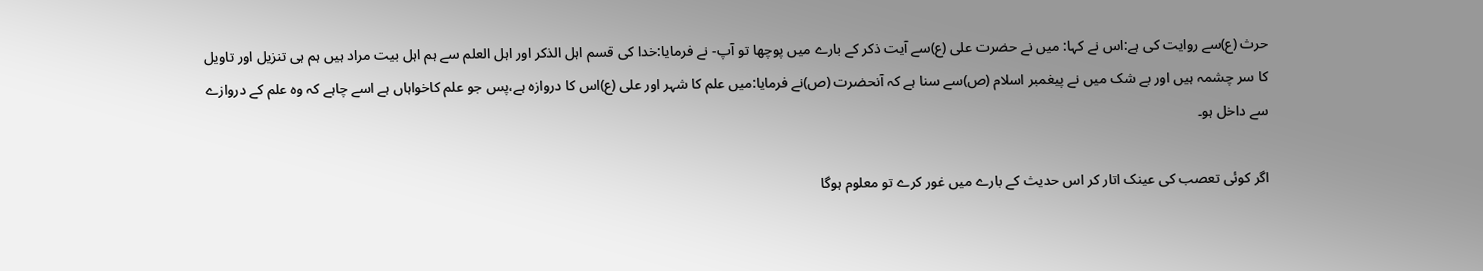حرث (ع)سے روایت کی ہے:اس نے کہا: میں نے حضرت علی (ع)سے آیت ذکر کے بارے میں پوچھا تو آپ- نے فرمایا:خدا کی قسم اہل الذکر اور اہل العلم سے ہم اہل بیت مراد ہیں ہم ہی تنزیل اور تاویل کا سر چشمہ ہیں اور بے شک میں نے پیغمبر اسلام (ص)سے سنا ہے کہ آنحضرت (ص)نے فرمایا:میں علم کا شہر اور علی (ع)اس کا دروازہ ہے،پس جو علم کاخواہاں ہے اسے چاہے کہ وہ علم کے دروازے سے داخل ہو۔

اگر کوئی تعصب کی عینک اتار کر اس حدیث کے بارے میں غور کرے تو معلوم ہوگا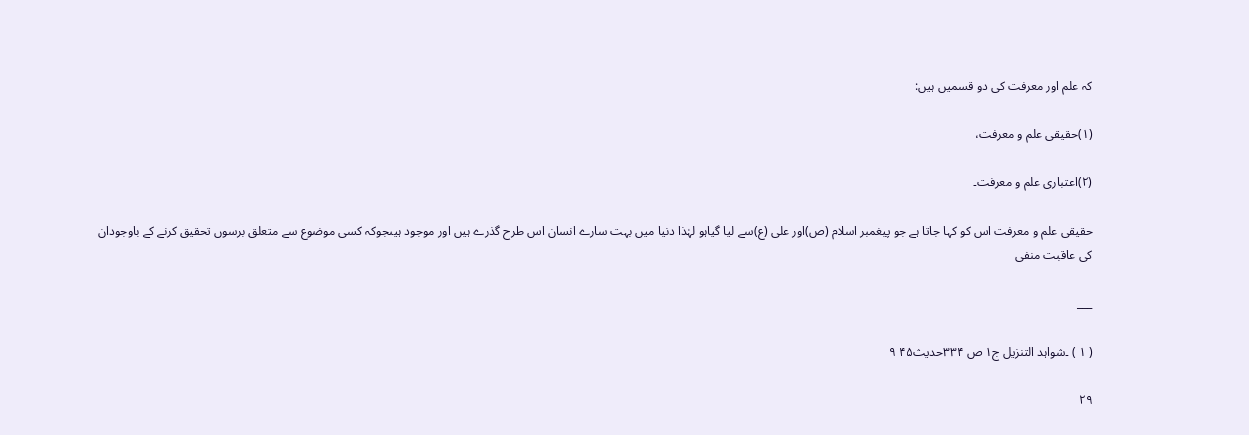کہ علم اور معرفت کی دو قسمیں ہیں:

(۱)حقیقی علم و معرفت،

(۲)اعتباری علم و معرفت۔

حقیقی علم و معرفت اس کو کہا جاتا ہے جو پیغمبر اسلام (ص)اور علی (ع)سے لیا گیاہو لہٰذا دنیا میں بہت سارے انسان اس طرح گذرے ہیں اور موجود ہیںجوکہ کسی موضوع سے متعلق برسوں تحقیق کرنے کے باوجودان کی عاقبت منفی

___

( ۱ ) ۔شواہد التنزیل ج۱ ص ۳۳۴حدیث۴۵ ۹

۲۹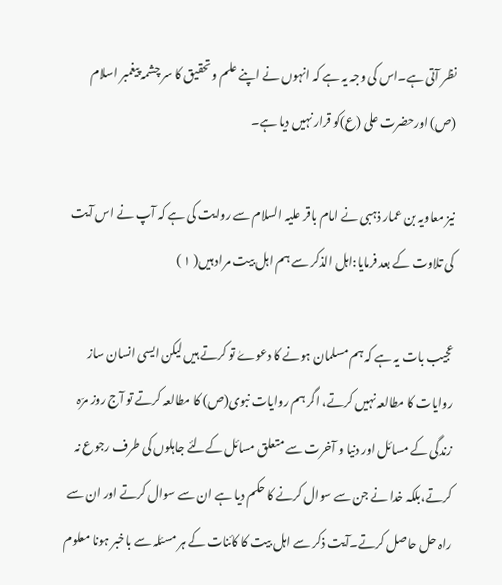نظر آتی ہے۔اس کی وجہ یہ ہے کہ انہوں نے اپنے علم و تحقیق کا سر چشمہ پیغمبر اسلام (ص) اورحضرت علی (ع)کو قرار نہیں دیا ہے۔

نیز معاویہ بن عمار ذہبی نے امام باقر علیہ السلام سے روایت کی ہے کہ آپ نے اس آیت کی تلاوت کے بعد فرمایا:اہل الذکر سے ہم اہل بیت مراد ہیں( ۱ )

عجیب بات یہ ہے کہ ہم مسلمان ہونے کا دعوےٰ تو کرتے ہیں لیکن ایسی انسان ساز روایات کا مطالعہ نہیں کرتے، اگر ہم روایات نبوی(ص) کا مطالعہ کرتے تو آج روز مرّہ زندگی کے مسائل اور دنیا و آخرت سے متعلق مسائل کےلئے جاہلوں کی طرف رجوع نہ کرتے،بلکہ خدا نے جن سے سوال کرنے کا حکم دیا ہے ان سے سوال کرتے اور ان سے راہ حل حاصل کرتے۔آیت ذکر سے اہل بیت کا کائنات کے ہر مسئلہ سے باخبر ہونا معلوم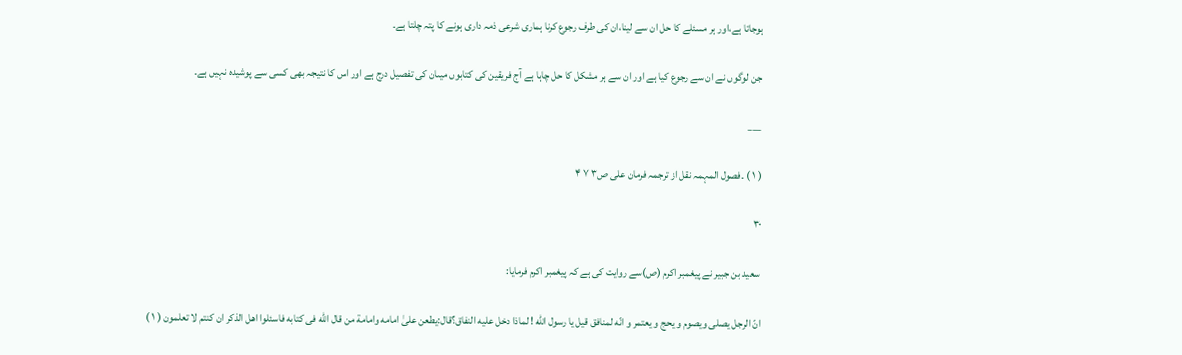ہوجاتا ہے،اور ہر مسئلے کا حل ان سے لینا،ان کی طرف رجوع کرنا ہماری شرعی ذمہ داری ہونے کا پتہ چلتا ہے۔

جن لوگوں نے ان سے رجوع کیا ہے اور ان سے ہر مشکل کا حل چاہا ہے آج فریقین کی کتابوں میںان کی تفصیل درج ہے اور اس کا نتیجہ بھی کسی سے پوشیدہ نہیں ہے۔

___

( ۱ ) ۔فصول المہمہ نقل از ترجمہ فرمان علی ص۳ ۷ ۴

۳۰

سعید بن جبیر نے پیغمبر اکرم (ص)سے روایت کی ہے کہ پیغمبر اکرم فرمایا:

انّ الرجل یصلی ویصوم و یحج و یعتمر و انّه لمنافق قیل یا رسول الله ! لماذا دخل علیه النفاق؟قال:یطعن علیٰ امامه وامامة من قال الله فی کتابه فاسئلوا اهل الذکر ان کنتم لا تعلمون ( ۱ )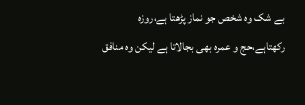بے شک وہ شخص جو نماز پڑھتا ہے،روزہ رکھتاہے،حج و عمرہ بھی بجالاتا ہے لیکن وہ منافق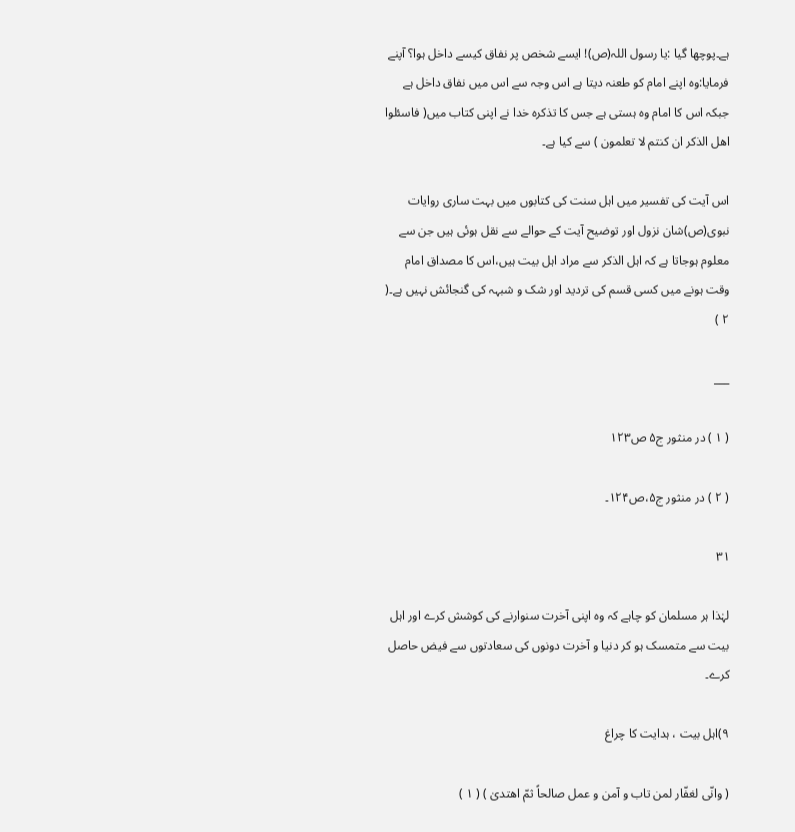ہے۔پوچھا گیا :یا رسول اللہ(ص)! ایسے شخص پر نفاق کیسے داخل ہوا؟ آپنے فرمایا:وہ اپنے امام کو طعنہ دیتا ہے اس وجہ سے اس میں نفاق داخل ہے جبکہ اس کا امام وہ ہستی ہے جس کا تذکرہ خدا نے اپنی کتاب میں( فاسئلوا اهل الذکر ان کنتم لا تعلمون ) سے کیا ہے۔

اس آیت کی تفسیر میں اہل سنت کی کتابوں میں بہت ساری روایات نبوی(ص)شان نزول اور توضیح آیت کے حوالے سے نقل ہوئی ہیں جن سے معلوم ہوجاتا ہے کہ اہل الذکر سے مراد اہل بیت ہیں،اس کا مصداق امام وقت ہونے میں کسی قسم کی تردید اور شک و شبہہ کی گنجائش نہیں ہے۔( ۲ )

___

( ۱ ) در منثور ج۵ ص۱۲۳

( ۲ ) در منثور ج۵،ص۱۲۴۔

۳۱

لہٰذا ہر مسلمان کو چاہے کہ وہ اپنی آخرت سنوارنے کی کوشش کرے اور اہل بیت سے متمسک ہو کر دنیا و آخرت دونوں کی سعادتوں سے فیض حاصل کرے۔

۹)اہل بیت ، ہدایت کا چراغ

( وانّی لغفّار لمن تاب و آمن و عمل صالحاً ثمّ اهتدیٰ ) ( ۱ )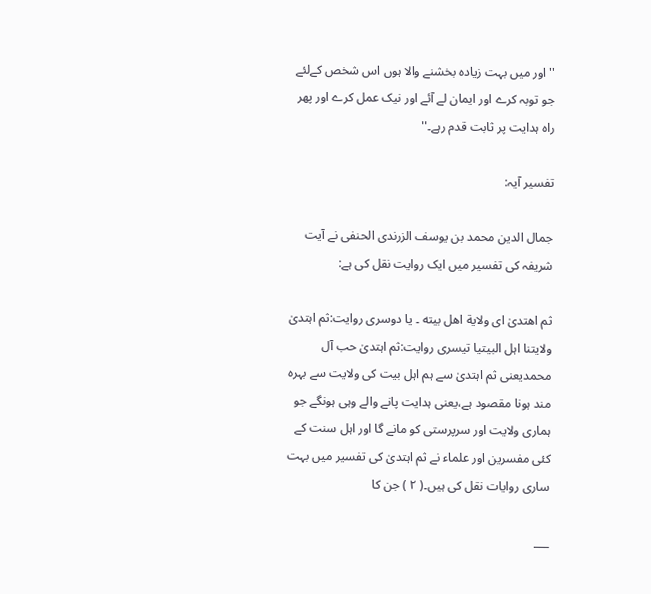''اور میں بہت زیادہ بخشنے والا ہوں اس شخص کےلئے جو توبہ کرے اور ایمان لے آئے اور نیک عمل کرے اور پھر راہ ہدایت پر ثابت قدم رہے۔''

تفسیر آیہ:

جمال الدین محمد بن یوسف الزرندی الحنفی نے آیت شریفہ کی تفسیر میں ایک روایت نقل کی ہے:

ثم اهتدیٰ ای ولایة اهل بیته ۔ یا دوسری روایت:ثم اہتدیٰ ولایتنا اہل البیتیا تیسری روایت:ثم اہتدیٰ حب آل محمدیعنی ثم اہتدیٰ سے ہم اہل بیت کی ولایت سے بہرہ مند ہونا مقصود ہے،یعنی ہدایت پانے والے وہی ہونگے جو ہماری ولایت اور سرپرستی کو مانے گا اور اہل سنت کے کئی مفسرین اور علماء نے ثم اہتدیٰ کی تفسیر میں بہت ساری روایات نقل کی ہیں۔( ۲ ) جن کا

___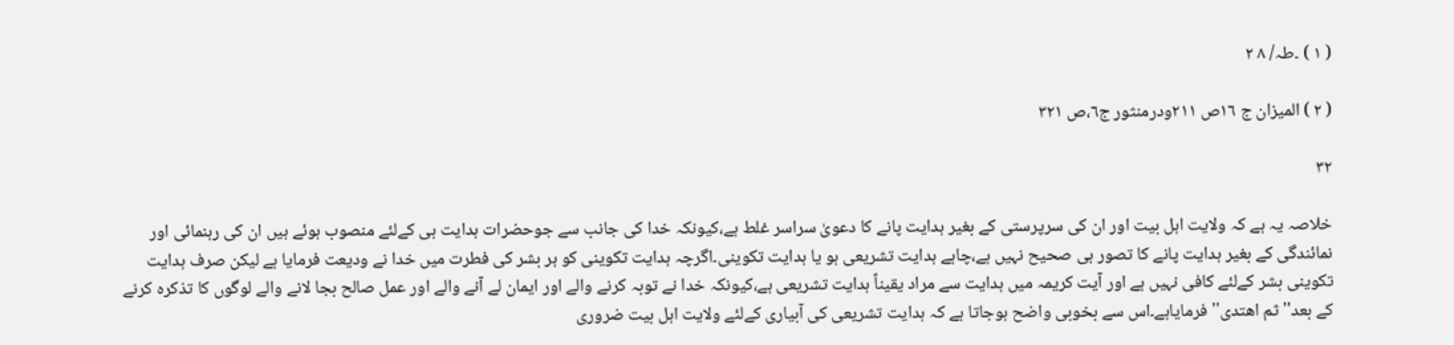( ۱ ) ۔طہ/ ۸ ۲

( ۲ ) المیزان ج ۱٦ص ۲۱۱ودرمنثور ج٦،ص ۳۲۱

۳۲

خلاصہ یہ ہے کہ ولایت اہل بیت اور ان کی سرپرستی کے بغیر ہدایت پانے کا دعویٰ سراسر غلط ہے،کیونکہ خدا کی جانب سے جوحضرات ہدایت ہی کےلئے منصوب ہوئے ہیں ان کی رہنمائی اور نمائندگی کے بغیر ہدایت پانے کا تصور ہی صحیح نہیں ہے،چاہے ہدایت تشریعی ہو یا ہدایت تکوینی۔اگرچہ ہدایت تکوینی کو ہر بشر کی فطرت میں خدا نے ودیعت فرمایا ہے لیکن صرف ہدایت تکوینی بشر کےلئے کافی نہیں ہے اور آیت کریمہ میں ہدایت سے مراد یقیناً ہدایت تشریعی ہے،کیونکہ خدا نے توبہ کرنے والے اور ایمان لے آنے والے اور عمل صالح بجا لانے والے لوگوں کا تذکرہ کرنے کے بعد''ثم اھتدی''فرمایاہے۔اس سے بخوبی واضح ہوجاتا ہے کہ ہدایت تشریعی کی آبیاری کےلئے ولایت اہل بیت ضروری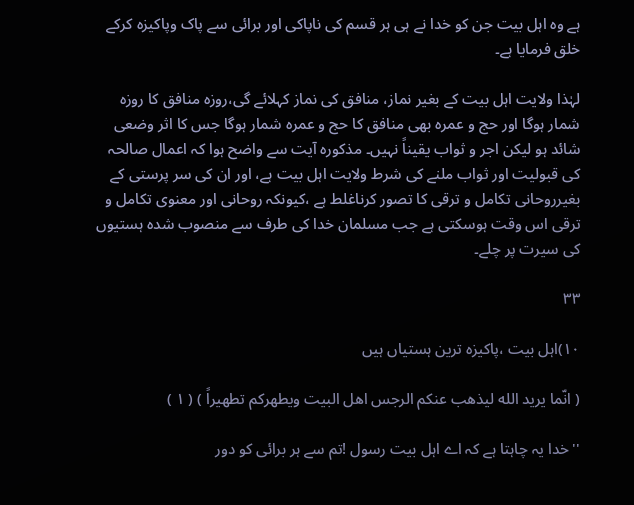ہے وہ اہل بیت جن کو خدا نے ہی ہر قسم کی ناپاکی اور برائی سے پاک وپاکیزہ کرکے خلق فرمایا ہے۔

لہٰذا ولایت اہل بیت کے بغیر نماز، منافق کی نماز کہلائے گی،روزہ منافق کا روزہ شمار ہوگا اور حج و عمرہ بھی منافق کا حج و عمرہ شمار ہوگا جس کا اثر وضعی شائد ہو لیکن اجر و ثواب یقیناً نہیں۔ مذکورہ آیت سے واضح ہوا کہ اعمال صالحہ کی قبولیت اور ثواب ملنے کی شرط ولایت اہل بیت ہے، اور ان کی سر پرستی کے بغیرروحانی تکامل و ترقی کا تصور کرناغلط ہے ،کیونکہ روحانی اور معنوی تکامل و ترقی اس وقت ہوسکتی ہے جب مسلمان خدا کی طرف سے منصوب شدہ ہستیوں کی سیرت پر چلے۔

۳۳

۱۰)اہل بیت ،پاکیزہ ترین ہستیاں ہیں

( انّما یرید الله لیذهب عنکم الرجس اهل البیت ویطهرکم تطهیراً ) ( ۱ )

''خدا یہ چاہتا ہے کہ اے اہل بیت رسول !تم سے ہر برائی کو دور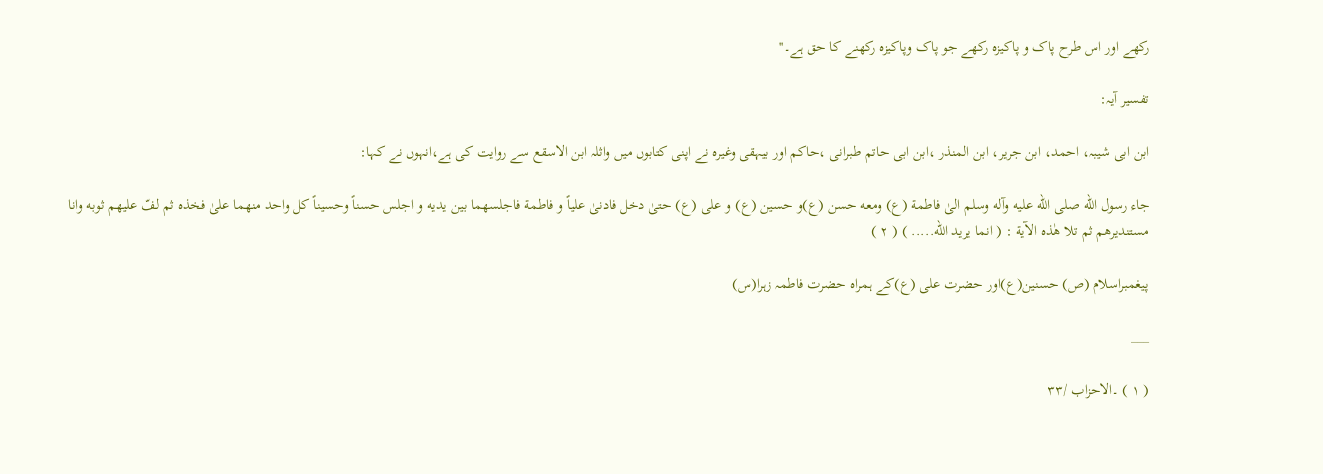رکھے اور اس طرح پاک و پاکیزہ رکھے جو پاک وپاکیزہ رکھنے کا حق ہے۔''

تفسیر آیہ:

ابن ابی شیبہ، احمد، ابن جریر، ابن المنذر ،ابن ابی حاتم طبرانی ،حاکم اور بیہقی وغیرہ نے اپنی کتابوں میں واثلہ ابن الاسقع سے روایت کی ہے،انہوں نے کہا:

جاء رسول الله صلی الله علیه وآله وسلم الیٰ فاطمة (ع) ومعه حسن (ع)و حسین (ع) و علی (ع) حتیٰ دخل فادنیٰ علیاً و فاطمة فاجلسهما بین یدیه و اجلس حسناً وحسیناً کل واحد منهما علیٰ فخذه ثم لفّ علیهم ثوبه وانا مستندیرهم ثم تلا هٰذه الآیة : ( انما یرید الله..... ) ( ۲ )

پیغمبراسلام (ص) حسنین(ع)اور حضرت علی (ع)کے ہمراہ حضرت فاطمہ زہرا(س)

___

( ۱ ) ۔الاحزاب /۳۳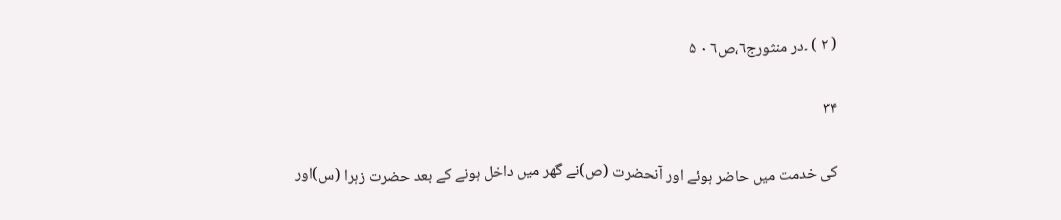( ۲ ) ۔در منثورج٦،ص٦ ۰ ۵

۳۴

کی خدمت میں حاضر ہوئے اور آنحضرت (ص)نے گھر میں داخل ہونے کے بعد حضرت زہرا (س)اور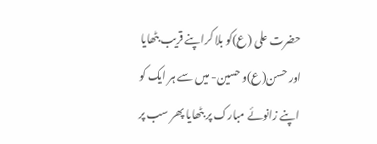حضرت علی (ع)کو بلا کراپنے قریب بٹھایا اور حسن(ع)و حسین- میں سے ہر ایک کو اپنے زانوئے مبارک پر بٹھایا پھر سب پر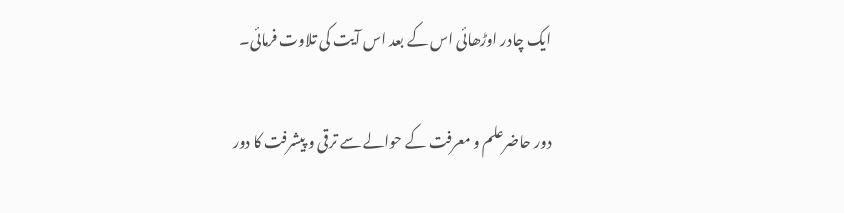ایک چادر اوڑھائی اس کے بعد اس آیت کی تلاوت فرمائی۔

دور حاضرعلم و معرفت کے حوالے سے ترقی و پیشرفت کا دور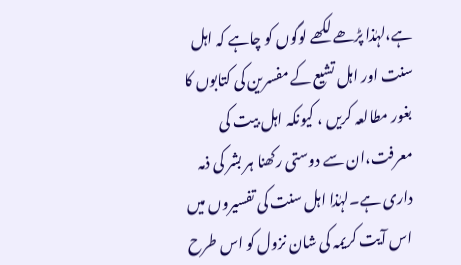ہے،لہٰذا پڑھے لکھے لوگوں کو چاہے کہ اہل سنت اور اہل تشیع کے مفسرین کی کتابوں کا بغور مطالعہ کریں ، کیونکہ اہل بیت کی معرفت،ان سے دوستی رکھنا ہر بشر کی ذمہ داری ہے۔لہٰذا اہل سنت کی تفسیروں میں اس آیت کریمہ کی شان نزول کو اس طرح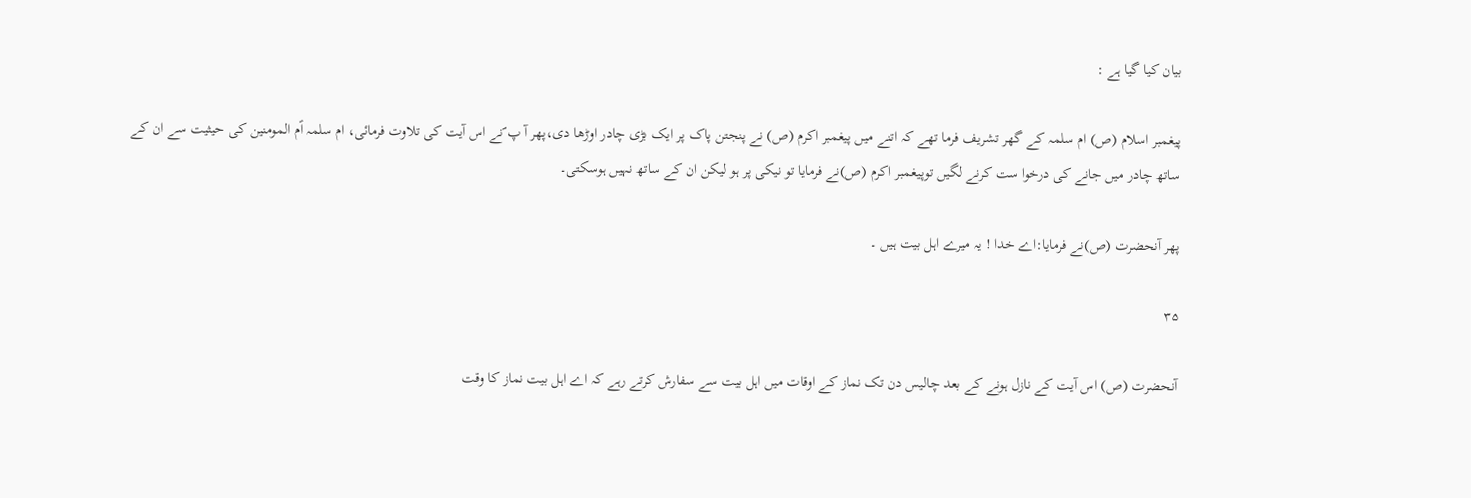بیان کیا گیا ہے :

پیغمبر اسلام (ص) ام سلمہ کے گھر تشریف فرما تھے کہ اتنے میں پیغمبر اکرم (ص) نے پنجتن پاک پر ایک بڑی چادر اوڑھا دی،پھر آ پ ؐنے اس آیت کی تلاوت فرمائی، ام سلمہ اؑم المومنین کی حیثیت سے ان کے ساتھ چادر میں جانے کی درخوا ست کرنے لگیں توپیغمبر اکرم (ص)نے فرمایا تو نیکی پر ہو لیکن ان کے ساتھ نہیں ہوسکتی۔

پھر آنحضرت (ص)نے فرمایا:اے خدا ! یہ میرے اہل بیت ہیں ۔

۳۵

آنحضرت (ص) اس آیت کے نازل ہونے کے بعد چالیس دن تک نماز کے اوقات میں اہل بیت سے سفارش کرتے رہے کہ اے اہل بیت نماز کا وقت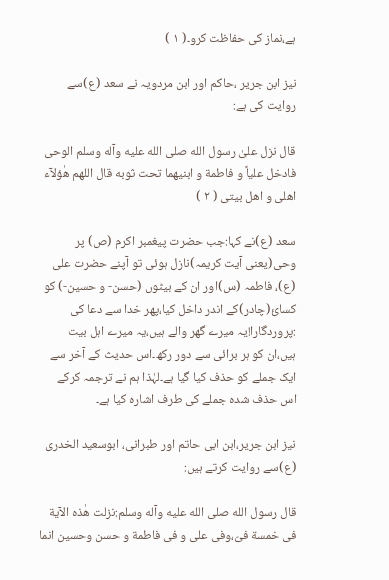ہے،نماز کی حفاظت کرو۔( ۱ )

نیز ابن جریر ،حاکم اور ابن مردویہ نے سعد (ع)سے روایت کی ہے:

قال نزل علیٰ رسول الله صلی الله علیه وآله وسلم الوحی فادخل علیاً و فاطمة و ابنیهما تحت ثوبه قال اللهم هٰؤلآء اهلی و اهل بیتی ( ۲ )

سعد (ع)نے کہا:جب حضرت پیغمبر اکرم (ص) پر وحی(یعنی آیت کریمہ)نازل ہوئی تو آپنے حضرت علی (ع)، فاطمہ (س)اور ان کے بیٹوں (حسن- و حسین-) کو کسائ(چادر)کے اندر داخل کیا،پھر خدا سے دعا کی :پروردگارا!یہ میرے گھر والے ہیں،یہ میرے اہل بیت ہیں،ان کو ہر برائی سے دور رکھ۔اس حدیث کے آخر سے ایک جملے کو حذف کیا گیا ہے۔لہٰذا ہم نے ترجمہ کرکے اس حذف شدہ جملے کی طرف اشارہ کیا ہے۔

نیز ابن جریر،ابن ابی حاتم اور طبرانی، ابوسعید الخدری (ع)سے روایت کرتے ہیں:

قال رسول الله صلی الله علیه وآله وسلم:نزلت هٰذه الآیة فی خمسة فیّ،وفی علی و فی فاطمة و حسن وحسین انما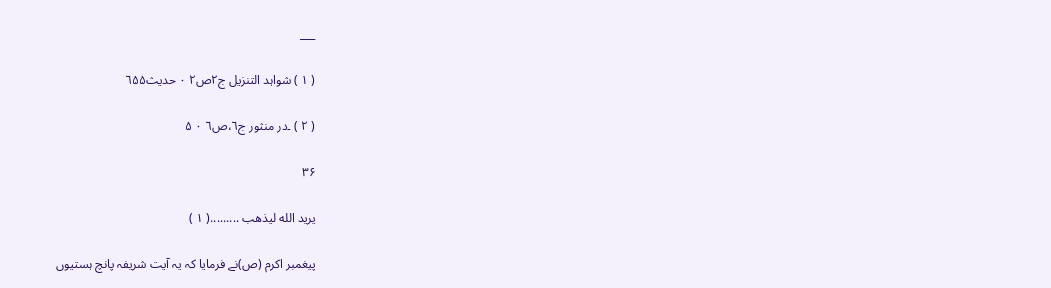___

( ۱ ) شواہد التنزیل ج۲ص۲ ۰ حدیث٦۵۵

( ۲ ) ۔در منثور ج٦،ص٦ ۰ ۵

۳۶

یرید الله لیذهب .........( ۱ )

پیغمبر اکرم (ص)نے فرمایا کہ یہ آیت شریفہ پانچ ہستیوں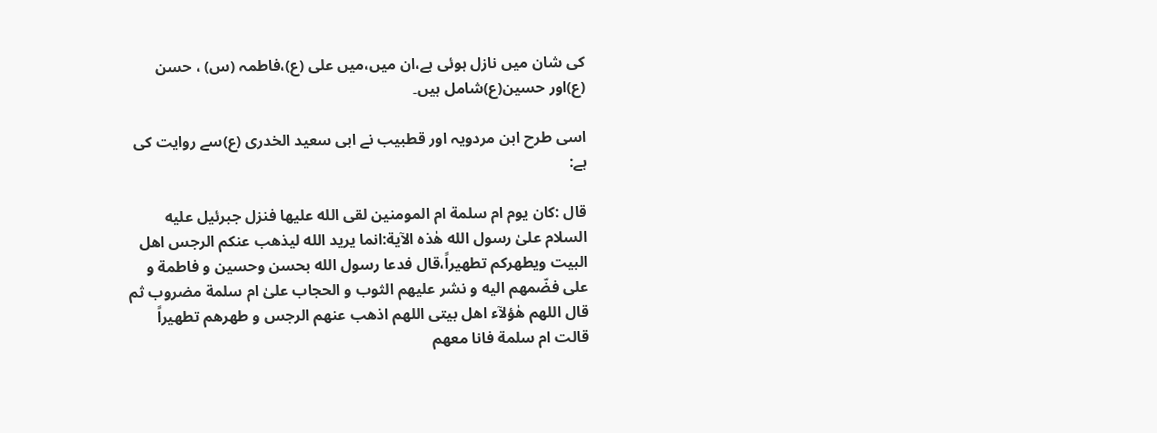کی شان میں نازل ہوئی ہے،ان میں،میں علی (ع)،فاطمہ (س) ، حسن (ع)اور حسین(ع)شامل ہیں۔

اسی طرح ابن مردویہ اور قطبیب نے ابی سعید الخدری (ع)سے روایت کی ہے:

قال :کان یوم ام سلمة ام المومنین لقی الله علیها فنزل جبرئیل علیه السلام علیٰ رسول الله هٰذه الآیة:انما یرید الله لیذهب عنکم الرجس اهل البیت ویطهرکم تطهیراً،قال فدعا رسول الله بحسن وحسین و فاطمة و علی فضّمهم الیه و نشر علیهم الثوب و الحجاب علیٰ ام سلمة مضروب ثم قال اللهم هٰؤلآء اهل بیتی اللهم اذهب عنهم الرجس و طهرهم تطهیراً قالت ام سلمة فانا معهم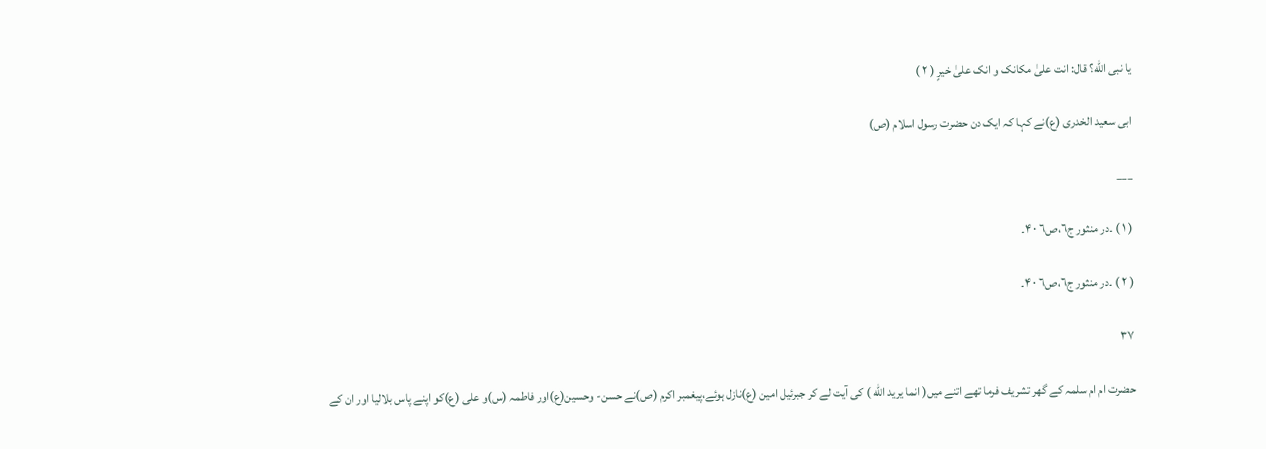یا نبی الله؟ قال: انت علیٰ مکانک و انک علیٰ خیرٍ ( ۲ )

ابی سعید الخدری (ع)نے کہا کہ ایک دن حضرت رسول اسلام (ص)

___

( ۱ ) ۔در منثور ج٦،ص٦ ۰ ۴۔

( ۲ ) ۔در منثور ج٦،ص٦ ۰ ۴۔

۳۷

حضرت ام ام سلمہ کے گھر تشریف فرما تھے اتنے میں( انما یرید الله ) کی آیت لے کر جبرئیل امین (ع)نازل ہوئے،پیغمبر اکرم (ص)نے حسن- وحسین(ع)اور فاطمہ (س)و علی (ع)کو اپنے پاس بلالیا اور ان کے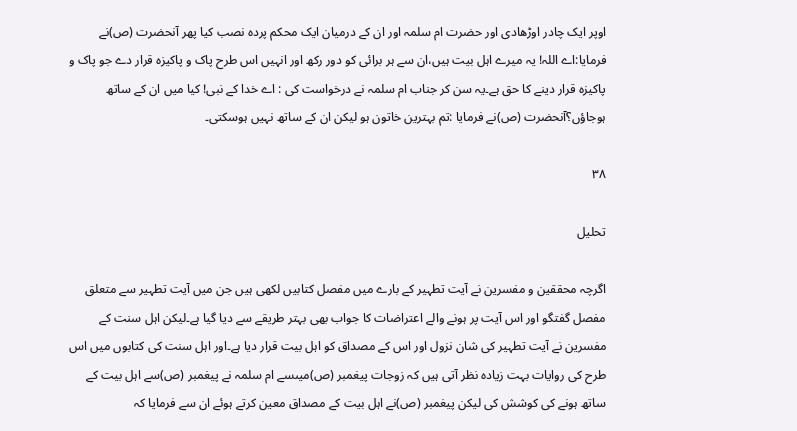اوپر ایک چادر اوڑھادی اور حضرت ام سلمہ اور ان کے درمیان ایک محکم پردہ نصب کیا پھر آنحضرت (ص)نے فرمایا:اے اللہ! یہ میرے اہل بیت ہیں،ان سے ہر برائی کو دور رکھ اور انہیں اس طرح پاک و پاکیزہ قرار دے جو پاک و پاکیزہ قرار دینے کا حق ہے۔یہ سن کر جناب ام سلمہ نے درخواست کی : اے خدا کے نبی! کیا میں ان کے ساتھ ہوجاؤں؟آنحضرت (ص)نے فرمایا :تم بہترین خاتون ہو لیکن ان کے ساتھ نہیں ہوسکتی۔

۳۸

تحلیل

اگرچہ محققین و مفسرین نے آیت تطہیر کے بارے میں مفصل کتابیں لکھی ہیں جن میں آیت تطہیر سے متعلق مفصل گفتگو اور اس آیت پر ہونے والے اعتراضات کا جواب بھی بہتر طریقے سے دیا گیا ہے۔لیکن اہل سنت کے مفسرین نے آیت تطہیر کی شان نزول اور اس کے مصداق کو اہل بیت قرار دیا ہے۔اور اہل سنت کی کتابوں میں اس طرح کی روایات بہت زیادہ نظر آتی ہیں کہ زوجات پیغمبر (ص)میںسے ام سلمہ نے پیغمبر (ص)سے اہل بیت کے ساتھ ہونے کی کوشش کی لیکن پیغمبر (ص)نے اہل بیت کے مصداق معین کرتے ہوئے ان سے فرمایا کہ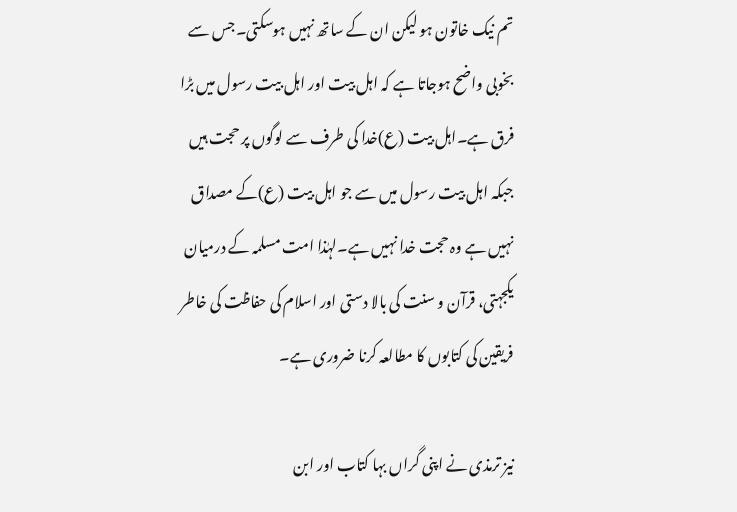تم نیک خاتون ہو لیکن ان کے ساتھ نہیں ہوسکتی۔جس سے بخوبی واضح ہوجاتا ہے کہ اہل بیت اور اہل بیت رسول میں بڑا فرق ہے۔اہل بیت (ع)خدا کی طرف سے لوگوں پر حجت ہیں جبکہ اہل بیت رسول میں سے جو اہل بیت (ع)کے مصداق نہیں ہے وہ حجت خدا نہیں ہے۔لہٰذا امت مسلمہ کے درمیان یکجہتی، قرآن و سنت کی بالا دستی اور اسلام کی حفاظت کی خاطر فریقین کی کتابوں کا مطالعہ کرنا ضروری ہے۔

نیز ترمذی نے اپنی گراں بہا کتاب اور ابن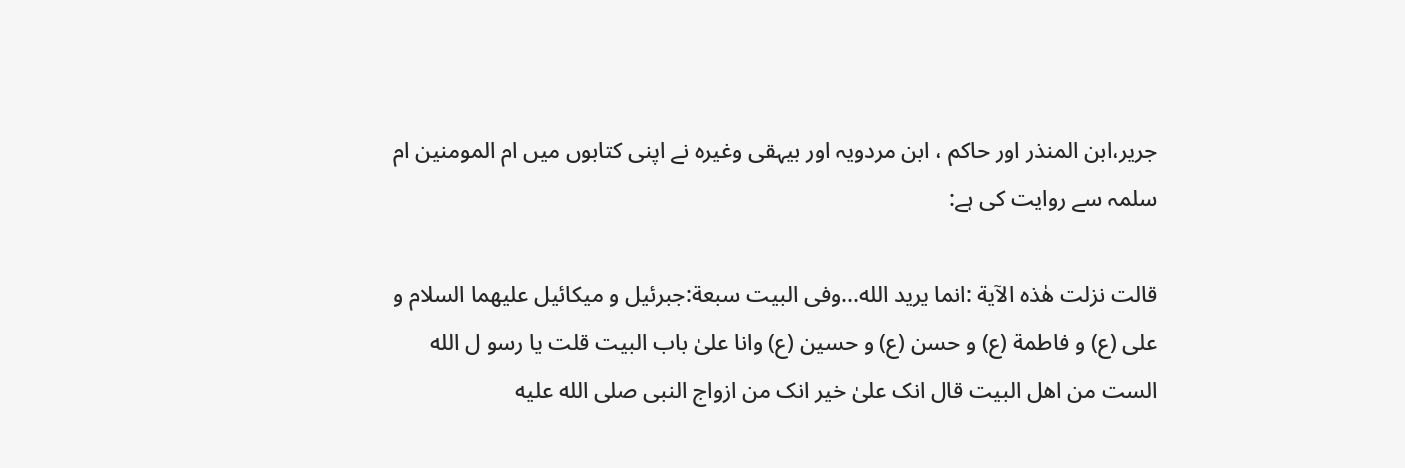جریر،ابن المنذر اور حاکم ، ابن مردویہ اور بیہقی وغیرہ نے اپنی کتابوں میں ام المومنین ام سلمہ سے روایت کی ہے:

قالت نزلت هٰذه الآیة :انما یرید الله...وفی البیت سبعة:جبرئیل و میکائیل علیهما السلام و علی (ع) و فاطمة (ع) و حسن (ع) و حسین (ع) وانا علیٰ باب البیت قلت یا رسو ل الله الست من اهل البیت قال انک علیٰ خیر انک من ازواج النبی صلی الله علیه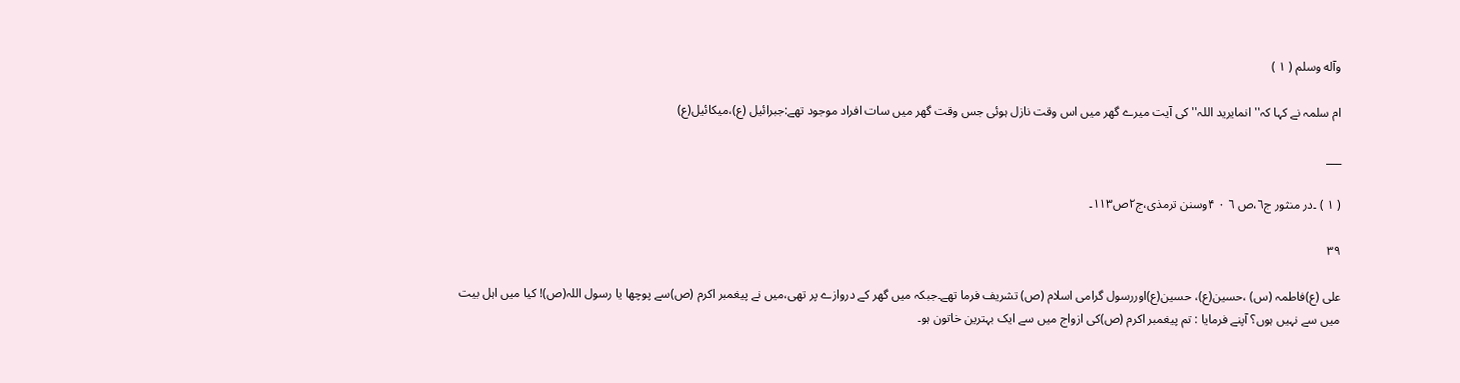وآله وسلم ( ۱ )

ام سلمہ نے کہا کہ'' انمایرید اللہ'' کی آیت میرے گھر میں اس وقت نازل ہوئی جس وقت گھر میں سات افراد موجود تھے:جبرائیل (ع)،میکائیل(ع)

___

( ۱ ) ۔در منثور ج٦،ص ٦ ۰ ۴وسنن ترمذی،ج۲ص۱۱۳۔

۳۹

علی (ع)فاطمہ (س) ،حسین(ع)، حسین(ع)اوررسول گرامی اسلام (ص) تشریف فرما تھے۔جبکہ میں گھر کے دروازے پر تھی،میں نے پیغمبر اکرم (ص)سے پوچھا یا رسول اللہ(ص)! کیا میں اہل بیت میں سے نہیں ہوں؟ آپنے فرمایا : تم پیغمبر اکرم (ص)کی ازواج میں سے ایک بہترین خاتون ہو۔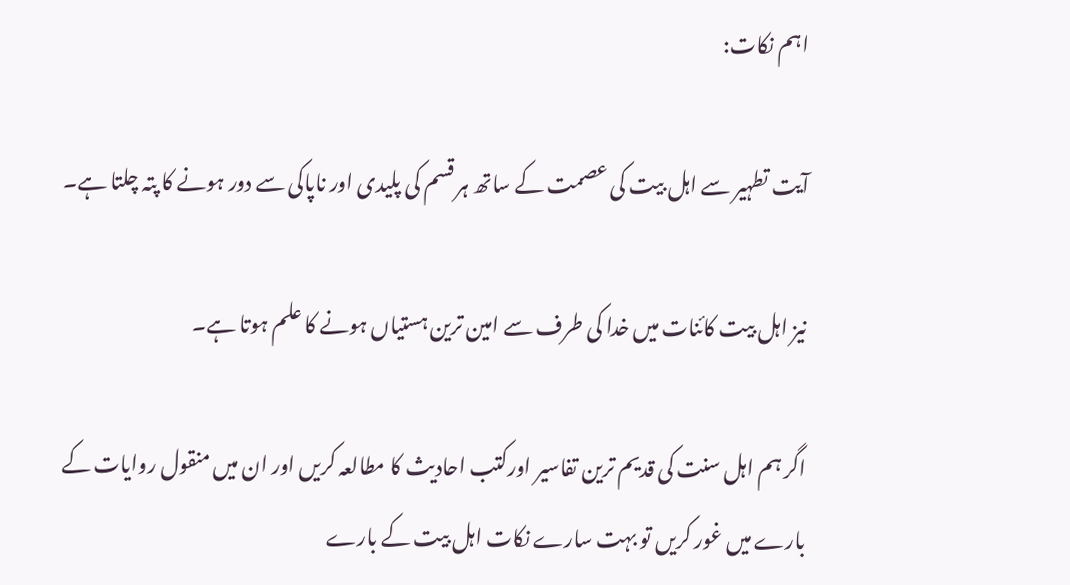اہم نکات:

آیت تطہیر سے اہل بیت کی عصمت کے ساتھ ہر قسم کی پلیدی اور ناپاکی سے دور ہونے کا پتہ چلتا ہے۔

نیز اہل بیت کائنات میں خدا کی طرف سے امین ترین ہستیاں ہونے کا علم ہوتا ہے۔

اگر ہم اہل سنت کی قدیم ترین تفاسیر اورکتب احادیث کا مطالعہ کریں اور ان میں منقول روایات کے بارے میں غور کریں تو بہت سارے نکات اہل بیت کے بارے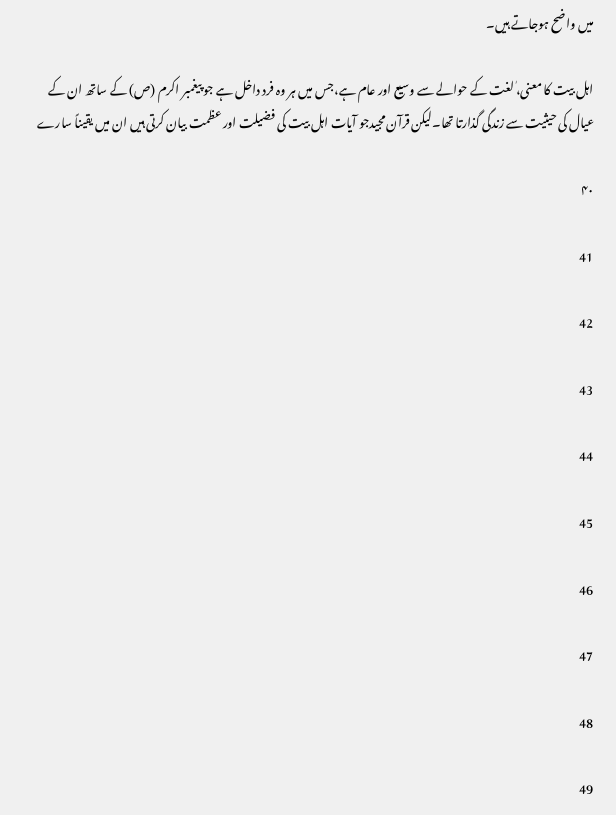میں واضح ہوجاتے ہیں۔

اہل بیت کا معنی،ٰ لغت کے حوالے سے وسیع اور عام ہے،جس میں ہر وہ فرد داخل ہے جو پیغمبر اکرم (ص) کے ساتھ ان کے عیال کی حیثیت سے زندگی گذارتا تھا۔لیکن قرآن مجیدجو آیات اہل بیت کی فضیلت اور عظمت بیان کرتی ہیں ان میں یقیناً سارے

۴۰

41

42

43

44

45

46

47

48

49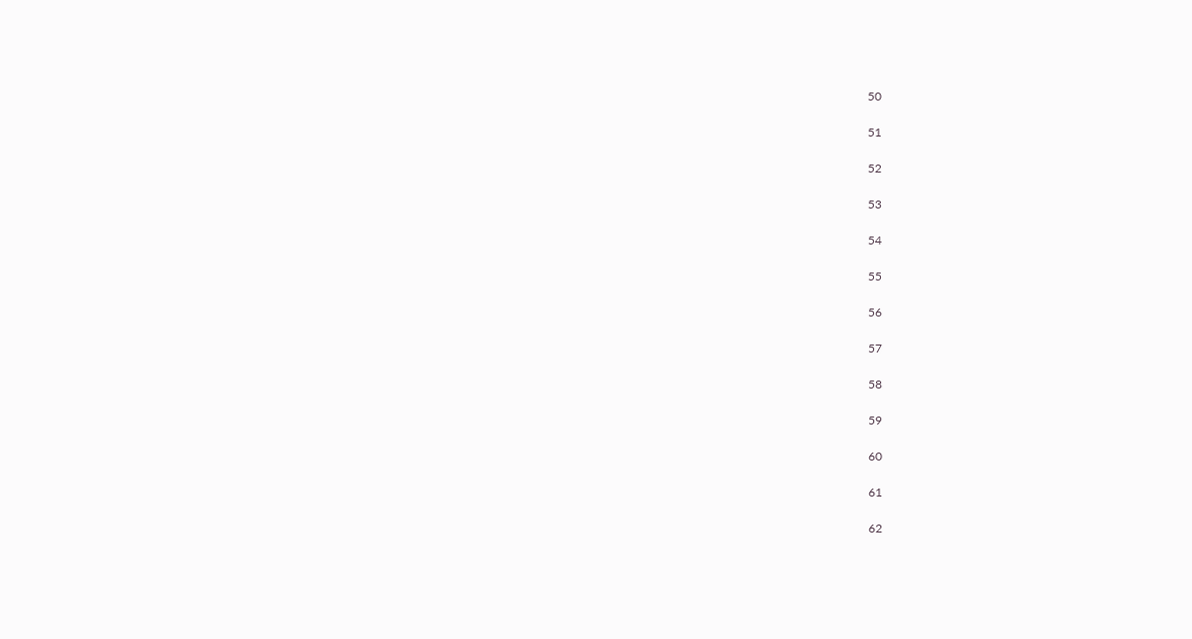50

51

52

53

54

55

56

57

58

59

60

61

62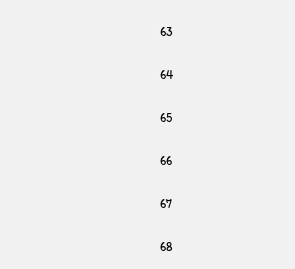63

64

65

66

67

68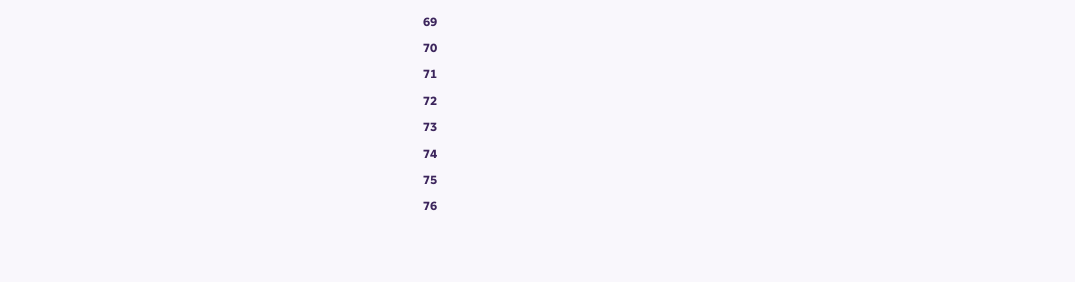69

70

71

72

73

74

75

76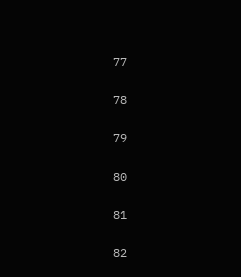77

78

79

80

81

82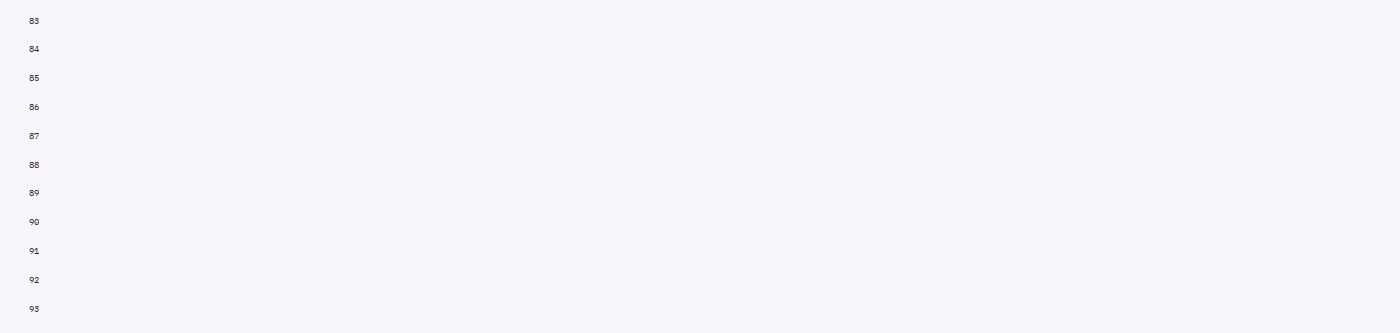83

84

85

86

87

88

89

90

91

92

93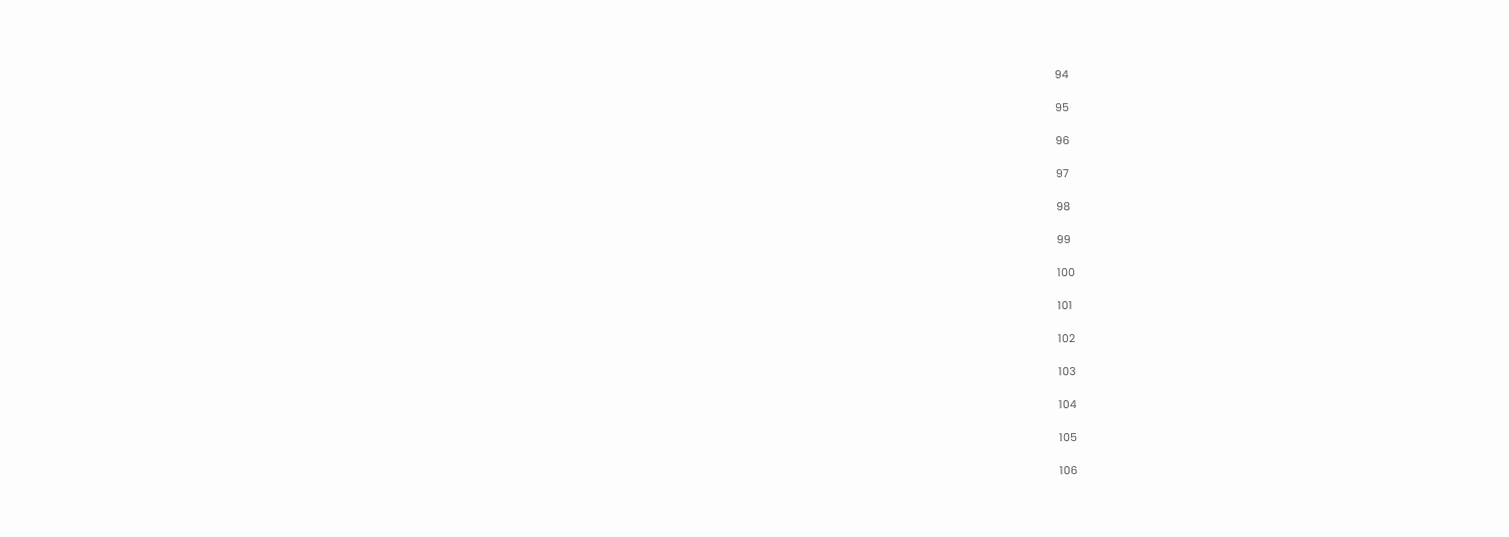94

95

96

97

98

99

100

101

102

103

104

105

106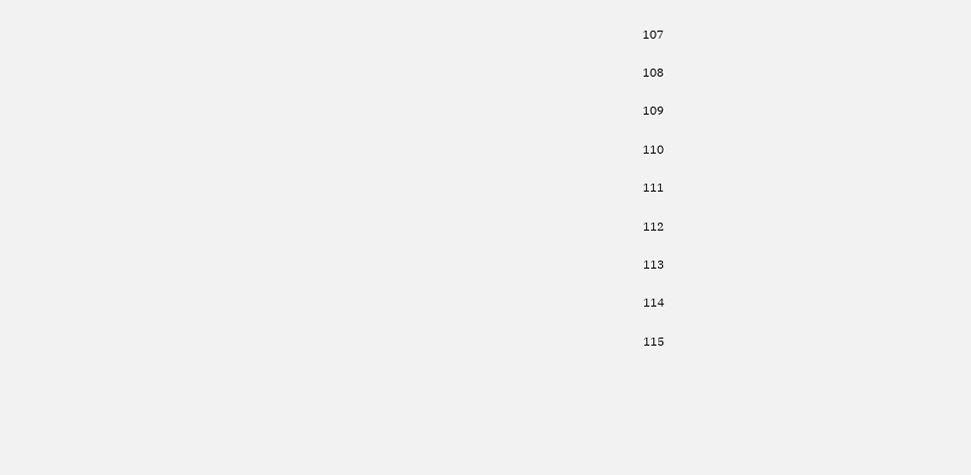107

108

109

110

111

112

113

114

115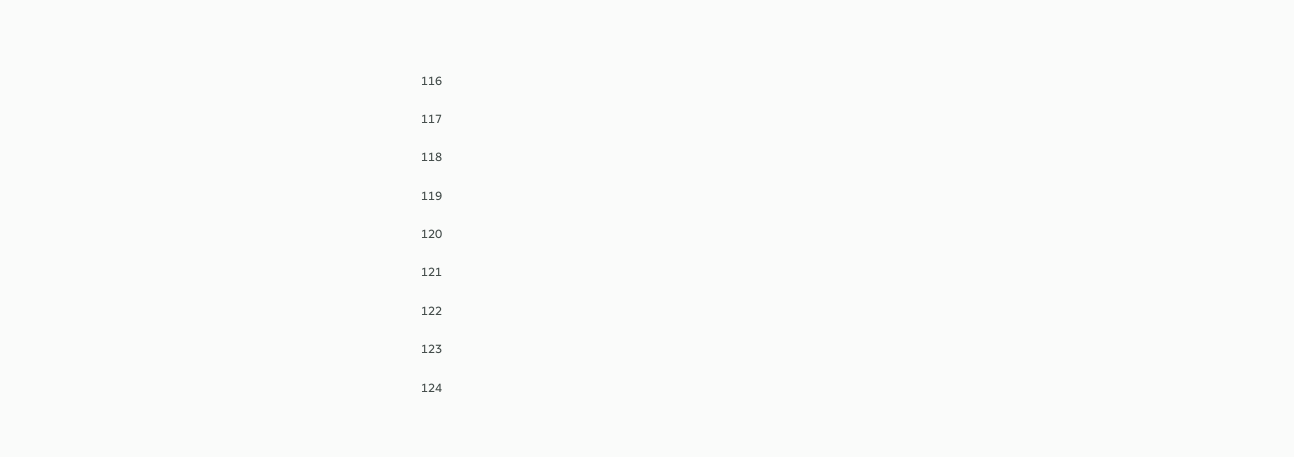116

117

118

119

120

121

122

123

124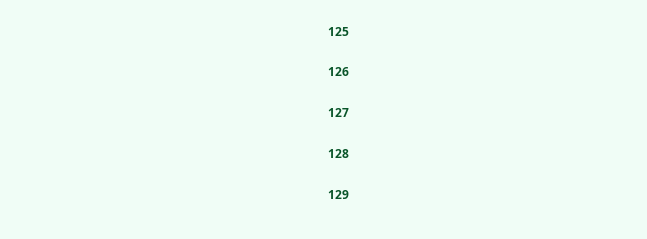125

126

127

128

129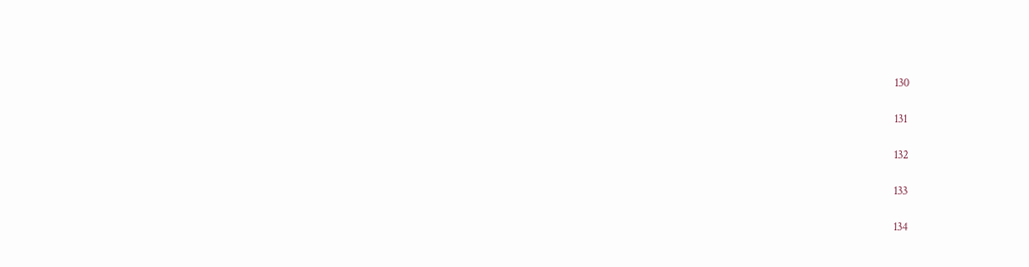130

131

132

133

134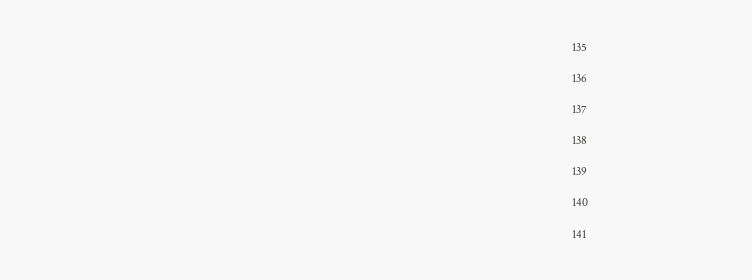135

136

137

138

139

140

141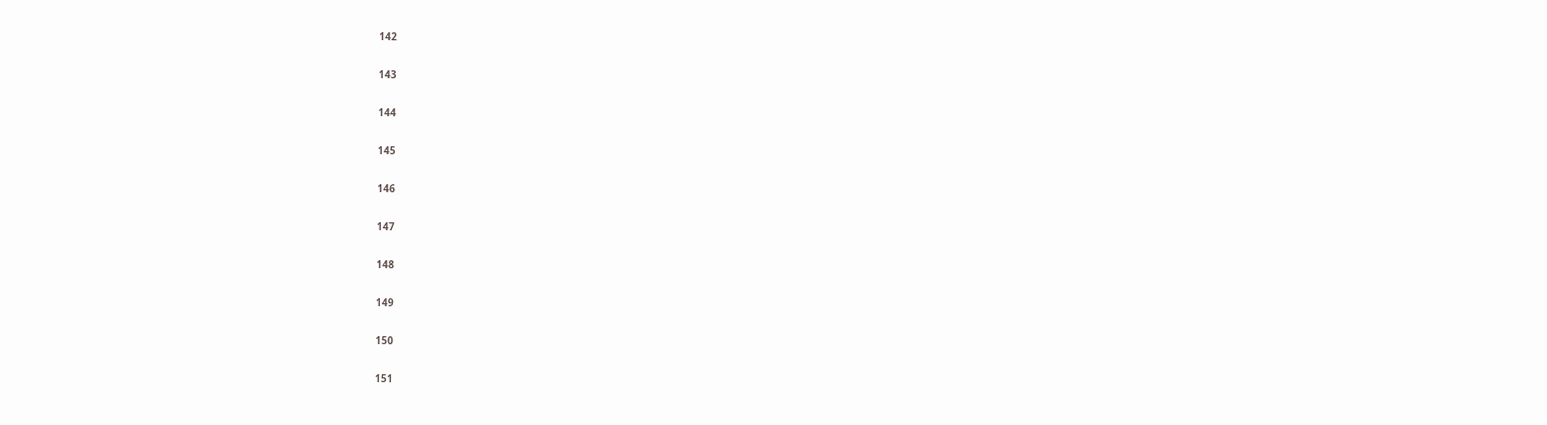142

143

144

145

146

147

148

149

150

151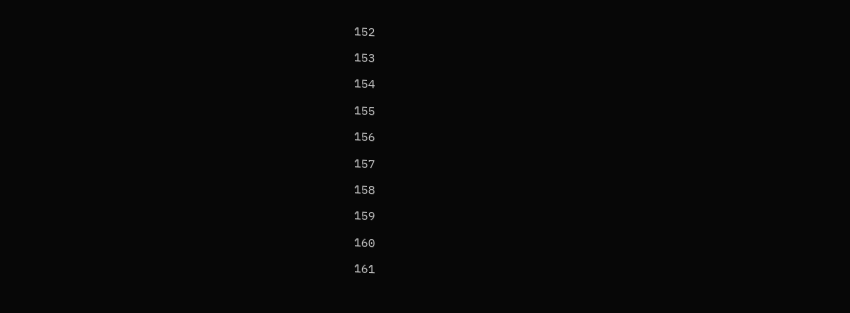152

153

154

155

156

157

158

159

160

161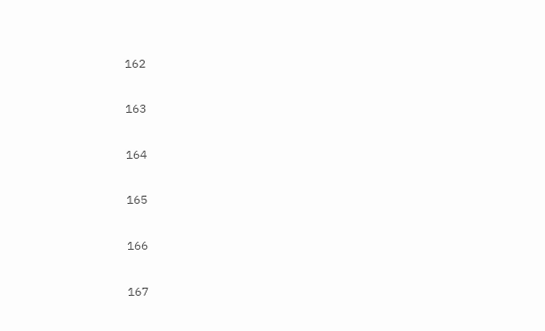162

163

164

165

166

167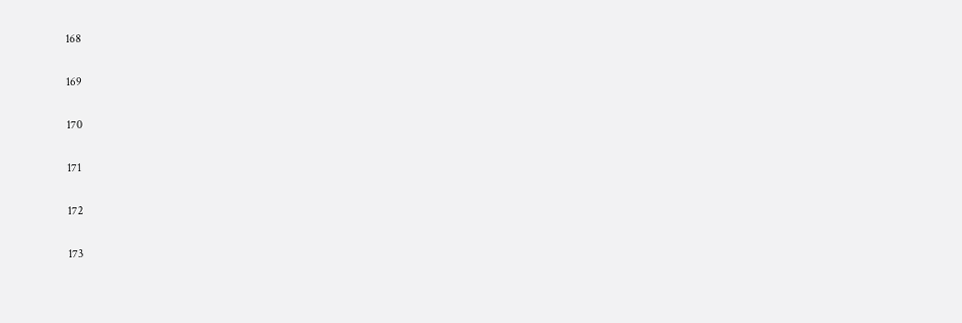168

169

170

171

172

173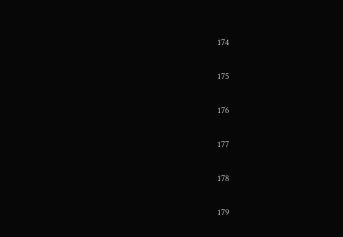174

175

176

177

178

179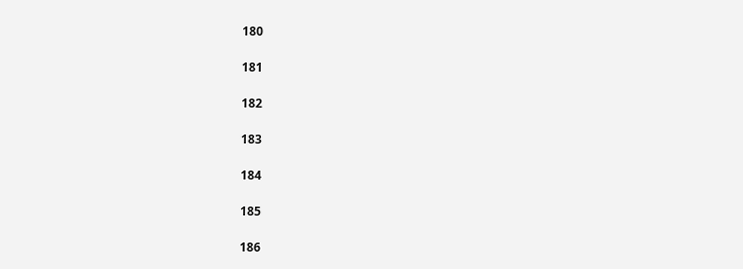180

181

182

183

184

185

186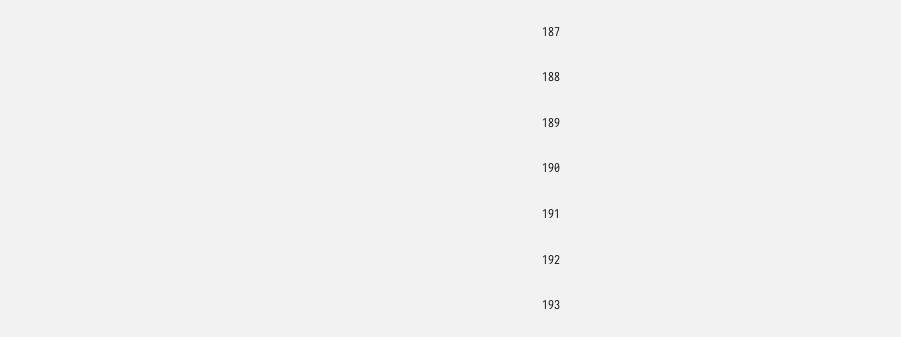187

188

189

190

191

192

193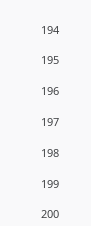194

195

196

197

198

199

200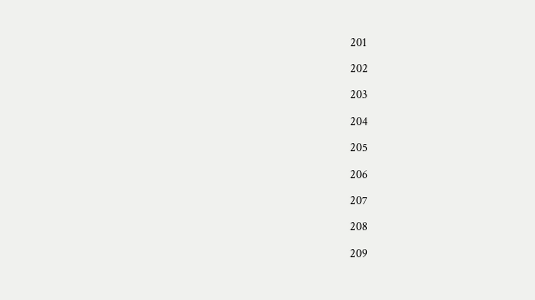201

202

203

204

205

206

207

208

209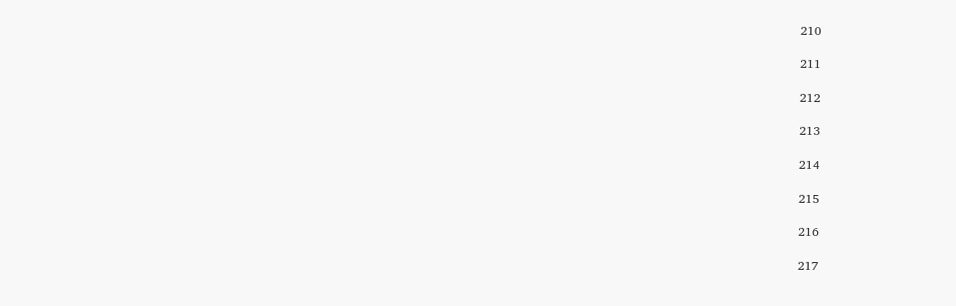210

211

212

213

214

215

216

217